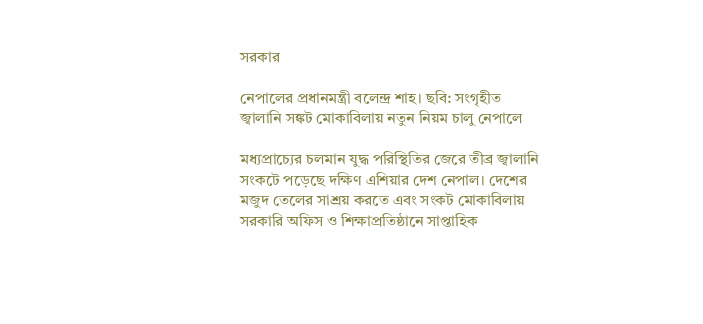সরকার

নেপালের প্রধানমন্ত্রী বলেন্দ্র শাহ। ছবি: সংগৃহীত
জ্বালানি সঙ্কট মোকাবিলায় নতুন নিয়ম চালু নেপালে

মধ্যপ্রাচ্যের চলমান যুদ্ধ পরিস্থিতির জেরে তীব্র জ্বালানি সংকটে পড়েছে দক্ষিণ এশিয়ার দেশ নেপাল। দেশের মজুদ তেলের সাশ্রয় করতে এবং সংকট মোকাবিলায় সরকারি অফিস ও শিক্ষাপ্রতিষ্ঠানে সাপ্তাহিক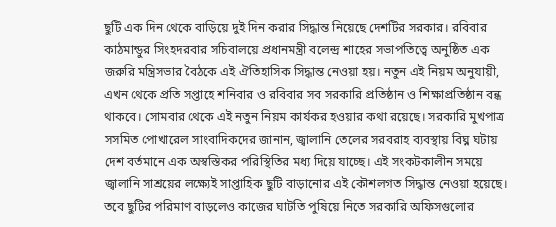ছুটি এক দিন থেকে বাড়িয়ে দুই দিন করার সিদ্ধান্ত নিয়েছে দেশটির সরকার। রবিবার কাঠমান্ডুর সিংহদরবার সচিবালয়ে প্রধানমন্ত্রী বলেন্দ্র শাহের সভাপতিত্বে অনুষ্ঠিত এক জরুরি মন্ত্রিসভার বৈঠকে এই ঐতিহাসিক সিদ্ধান্ত নেওয়া হয়। নতুন এই নিয়ম অনুযায়ী, এখন থেকে প্রতি সপ্তাহে শনিবার ও রবিবার সব সরকারি প্রতিষ্ঠান ও শিক্ষাপ্রতিষ্ঠান বন্ধ থাকবে। সোমবার থেকে এই নতুন নিয়ম কার্যকর হওয়ার কথা রয়েছে। সরকারি মুখপাত্র সসমিত পোখারেল সাংবাদিকদের জানান, জ্বালানি তেলের সরবরাহ ব্যবস্থায় বিঘ্ন ঘটায় দেশ বর্তমানে এক অস্বস্তিকর পরিস্থিতির মধ্য দিয়ে যাচ্ছে। এই সংকটকালীন সময়ে জ্বালানি সাশ্রয়ের লক্ষ্যেই সাপ্তাহিক ছুটি বাড়ানোর এই কৌশলগত সিদ্ধান্ত নেওয়া হয়েছে।    তবে ছুটির পরিমাণ বাড়লেও কাজের ঘাটতি পুষিয়ে নিতে সরকারি অফিসগুলোর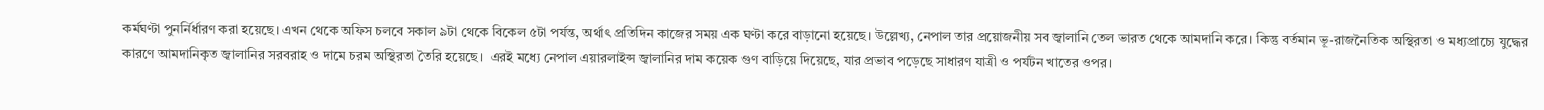কর্মঘণ্টা পুনর্নির্ধারণ করা হয়েছে। এখন থেকে অফিস চলবে সকাল ৯টা থেকে বিকেল ৫টা পর্যন্ত, অর্থাৎ প্রতিদিন কাজের সময় এক ঘণ্টা করে বাড়ানো হয়েছে। উল্লেখ্য, নেপাল তার প্রয়োজনীয় সব জ্বালানি তেল ভারত থেকে আমদানি করে। কিন্তু বর্তমান ভূ-রাজনৈতিক অস্থিরতা ও মধ্যপ্রাচ্যে যুদ্ধের কারণে আমদানিকৃত জ্বালানির সরবরাহ ও দামে চরম অস্থিরতা তৈরি হয়েছে।  এরই মধ্যে নেপাল এয়ারলাইন্স জ্বালানির দাম কয়েক গুণ বাড়িয়ে দিয়েছে, যার প্রভাব পড়েছে সাধারণ যাত্রী ও পর্যটন খাতের ওপর।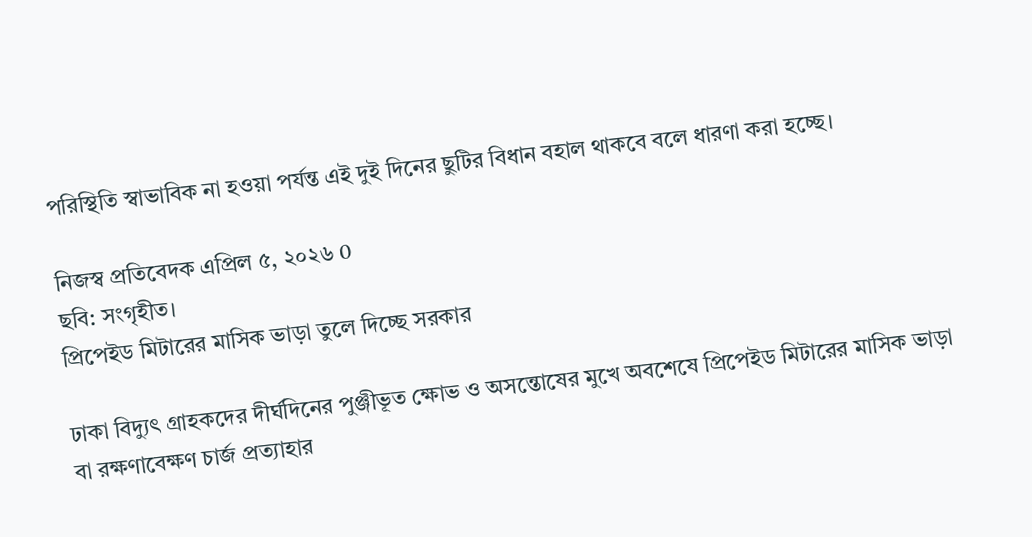পরিস্থিতি স্বাভাবিক না হওয়া পর্যন্ত এই দুই দিনের ছুটির বিধান বহাল থাকবে বলে ধারণা করা হচ্ছে।

নিজস্ব প্রতিবেদক এপ্রিল ৫, ২০২৬ 0
ছবি: সংগৃহীত।
প্রিপেইড মিটারের মাসিক ভাড়া তুলে দিচ্ছে সরকার

ঢাকা বিদ্যুৎ গ্রাহকদের দীর্ঘদিনের পুঞ্জীভূত ক্ষোভ ও অসন্তোষের মুখে অবশেষে প্রিপেইড মিটারের মাসিক ভাড়া বা রক্ষণাবেক্ষণ চার্জ প্রত্যাহার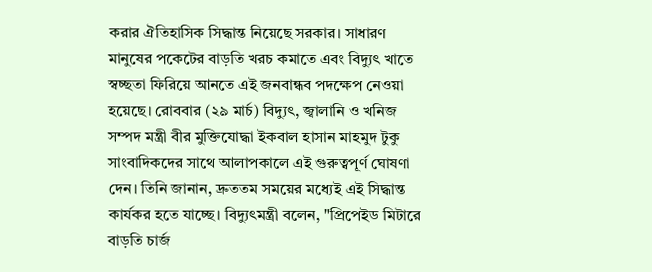করার ঐতিহাসিক সিদ্ধান্ত নিয়েছে সরকার। সাধারণ মানুষের পকেটের বাড়তি খরচ কমাতে এবং বিদ্যুৎ খাতে স্বচ্ছতা ফিরিয়ে আনতে এই জনবান্ধব পদক্ষেপ নেওয়া হয়েছে। রোববার (২৯ মার্চ) বিদ্যুৎ, জ্বালানি ও খনিজ সম্পদ মন্ত্রী বীর মুক্তিযোদ্ধা ইকবাল হাসান মাহমুদ টুকু সাংবাদিকদের সাথে আলাপকালে এই গুরুত্বপূর্ণ ঘোষণা দেন। তিনি জানান, দ্রুততম সময়ের মধ্যেই এই সিদ্ধান্ত কার্যকর হতে যাচ্ছে। বিদ্যুৎমন্ত্রী বলেন, "প্রিপেইড মিটারে বাড়তি চার্জ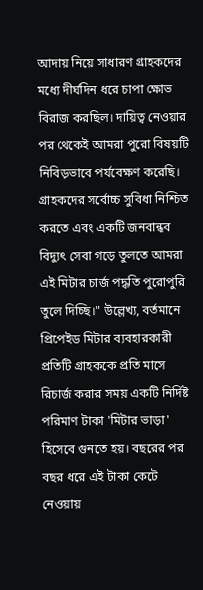আদায় নিয়ে সাধারণ গ্রাহকদের মধ্যে দীর্ঘদিন ধরে চাপা ক্ষোভ বিরাজ করছিল। দায়িত্ব নেওয়ার পর থেকেই আমরা পুরো বিষয়টি নিবিড়ভাবে পর্যবেক্ষণ করেছি। গ্রাহকদের সর্বোচ্চ সুবিধা নিশ্চিত করতে এবং একটি জনবান্ধব বিদ্যুৎ সেবা গড়ে তুলতে আমরা এই মিটার চার্জ পদ্ধতি পুরোপুরি তুলে দিচ্ছি।" উল্লেখ্য, বর্তমানে প্রিপেইড মিটার ব্যবহারকারী প্রতিটি গ্রাহককে প্রতি মাসে রিচার্জ করার সময় একটি নির্দিষ্ট পরিমাণ টাকা 'মিটার ভাড়া' হিসেবে গুনতে হয়। বছরের পর বছর ধরে এই টাকা কেটে নেওয়ায়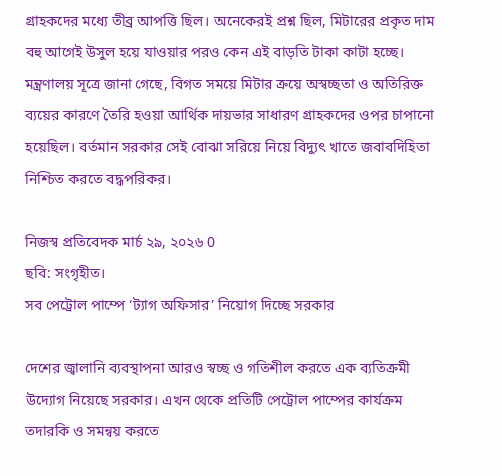গ্রাহকদের মধ্যে তীব্র আপত্তি ছিল। অনেকেরই প্রশ্ন ছিল, মিটারের প্রকৃত দাম বহু আগেই উসুল হয়ে যাওয়ার পরও কেন এই বাড়তি টাকা কাটা হচ্ছে। মন্ত্রণালয় সূত্রে জানা গেছে, বিগত সময়ে মিটার ক্রয়ে অস্বচ্ছতা ও অতিরিক্ত ব্যয়ের কারণে তৈরি হওয়া আর্থিক দায়ভার সাধারণ গ্রাহকদের ওপর চাপানো হয়েছিল। বর্তমান সরকার সেই বোঝা সরিয়ে নিয়ে বিদ্যুৎ খাতে জবাবদিহিতা নিশ্চিত করতে বদ্ধপরিকর।

নিজস্ব প্রতিবেদক মার্চ ২৯, ২০২৬ 0
ছবি: সংগৃহীত।
সব পেট্রোল পাম্পে ‘ট্যাগ অফিসার’ নিয়োগ দিচ্ছে সরকার

দেশের জ্বালানি ব্যবস্থাপনা আরও স্বচ্ছ ও গতিশীল করতে এক ব্যতিক্রমী উদ্যোগ নিয়েছে সরকার। এখন থেকে প্রতিটি পেট্রোল পাম্পের কার্যক্রম তদারকি ও সমন্বয় করতে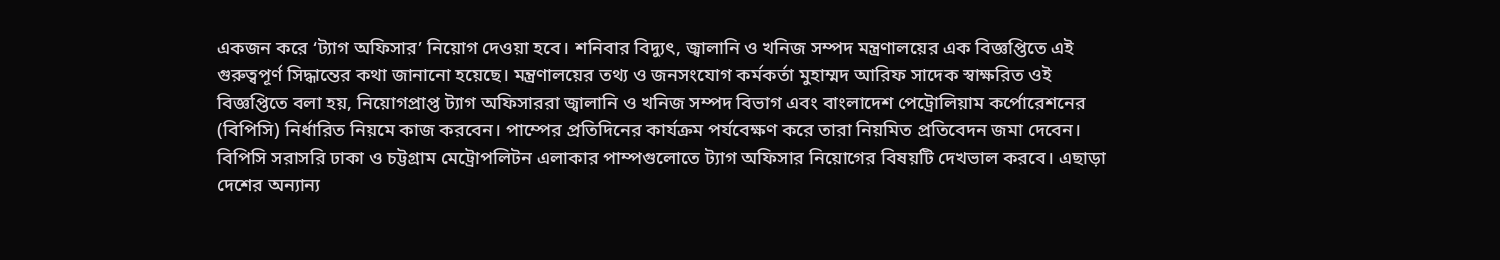একজন করে ‘ট্যাগ অফিসার’ নিয়োগ দেওয়া হবে। শনিবার বিদ্যুৎ, জ্বালানি ও খনিজ সম্পদ মন্ত্রণালয়ের এক বিজ্ঞপ্তিতে এই গুরুত্বপূর্ণ সিদ্ধান্তের কথা জানানো হয়েছে। মন্ত্রণালয়ের তথ্য ও জনসংযোগ কর্মকর্তা মুহাম্মদ আরিফ সাদেক স্বাক্ষরিত ওই বিজ্ঞপ্তিতে বলা হয়, নিয়োগপ্রাপ্ত ট্যাগ অফিসাররা জ্বালানি ও খনিজ সম্পদ বিভাগ এবং বাংলাদেশ পেট্রোলিয়াম কর্পোরেশনের (বিপিসি) নির্ধারিত নিয়মে কাজ করবেন। পাম্পের প্রতিদিনের কার্যক্রম পর্যবেক্ষণ করে তারা নিয়মিত প্রতিবেদন জমা দেবেন। বিপিসি সরাসরি ঢাকা ও চট্টগ্রাম মেট্রোপলিটন এলাকার পাম্পগুলোতে ট্যাগ অফিসার নিয়োগের বিষয়টি দেখভাল করবে। এছাড়া দেশের অন্যান্য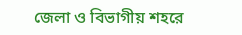জেলা ও বিভাগীয় শহরে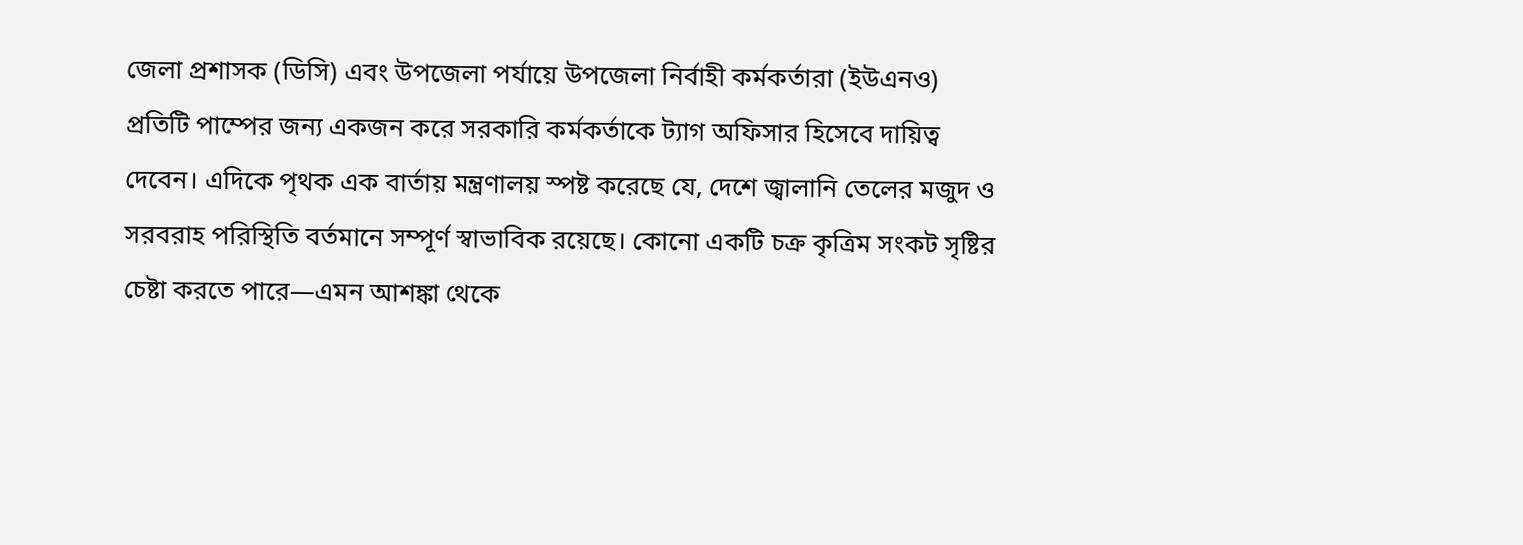জেলা প্রশাসক (ডিসি) এবং উপজেলা পর্যায়ে উপজেলা নির্বাহী কর্মকর্তারা (ইউএনও) প্রতিটি পাম্পের জন্য একজন করে সরকারি কর্মকর্তাকে ট্যাগ অফিসার হিসেবে দায়িত্ব দেবেন। এদিকে পৃথক এক বার্তায় মন্ত্রণালয় স্পষ্ট করেছে যে, দেশে জ্বালানি তেলের মজুদ ও সরবরাহ পরিস্থিতি বর্তমানে সম্পূর্ণ স্বাভাবিক রয়েছে। কোনো একটি চক্র কৃত্রিম সংকট সৃষ্টির চেষ্টা করতে পারে—এমন আশঙ্কা থেকে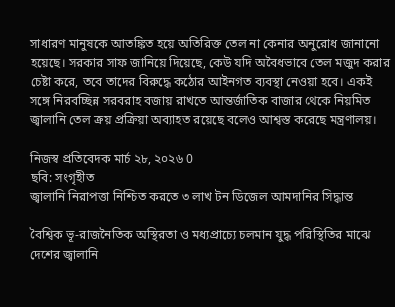সাধারণ মানুষকে আতঙ্কিত হয়ে অতিরিক্ত তেল না কেনার অনুরোধ জানানো হয়েছে। সরকার সাফ জানিয়ে দিয়েছে, কেউ যদি অবৈধভাবে তেল মজুদ করার চেষ্টা করে, তবে তাদের বিরুদ্ধে কঠোর আইনগত ব্যবস্থা নেওয়া হবে। একই সঙ্গে নিরবচ্ছিন্ন সরবরাহ বজায় রাখতে আন্তর্জাতিক বাজার থেকে নিয়মিত জ্বালানি তেল ক্রয় প্রক্রিয়া অব্যাহত রয়েছে বলেও আশ্বস্ত করেছে মন্ত্রণালয়।

নিজস্ব প্রতিবেদক মার্চ ২৮, ২০২৬ 0
ছবি: সংগৃহীত
জ্বালানি নিরাপত্তা নিশ্চিত করতে ৩ লাখ টন ডিজেল আমদানির সিদ্ধান্ত

বৈশ্বিক ভূ-রাজনৈতিক অস্থিরতা ও মধ্যপ্রাচ্যে চলমান যুদ্ধ পরিস্থিতির মাঝে দেশের জ্বালানি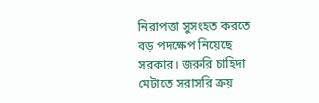নিরাপত্তা সুসংহত করতে বড় পদক্ষেপ নিয়েছে সরকার। জরুরি চাহিদা মেটাতে সরাসরি ক্রয়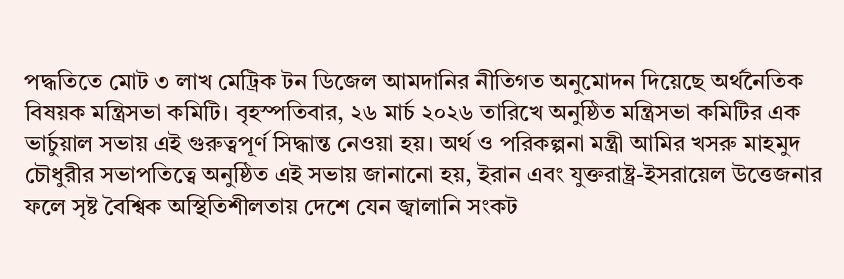পদ্ধতিতে মোট ৩ লাখ মেট্রিক টন ডিজেল আমদানির নীতিগত অনুমোদন দিয়েছে অর্থনৈতিক বিষয়ক মন্ত্রিসভা কমিটি। বৃহস্পতিবার, ২৬ মার্চ ২০২৬ তারিখে অনুষ্ঠিত মন্ত্রিসভা কমিটির এক ভার্চুয়াল সভায় এই গুরুত্বপূর্ণ সিদ্ধান্ত নেওয়া হয়। অর্থ ও পরিকল্পনা মন্ত্রী আমির খসরু মাহমুদ চৌধুরীর সভাপতিত্বে অনুষ্ঠিত এই সভায় জানানো হয়, ইরান এবং যুক্তরাষ্ট্র-ইসরায়েল উত্তেজনার ফলে সৃষ্ট বৈশ্বিক অস্থিতিশীলতায় দেশে যেন জ্বালানি সংকট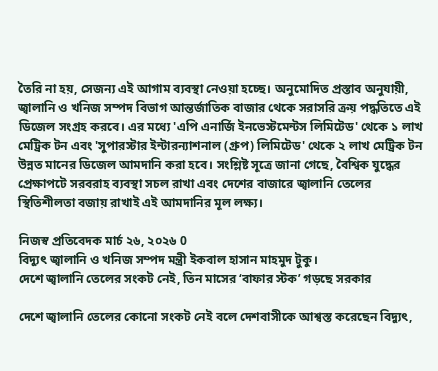তৈরি না হয়, সেজন্য এই আগাম ব্যবস্থা নেওয়া হচ্ছে। অনুমোদিত প্রস্তাব অনুযায়ী, জ্বালানি ও খনিজ সম্পদ বিভাগ আন্তর্জাতিক বাজার থেকে সরাসরি ক্রয় পদ্ধতিতে এই ডিজেল সংগ্রহ করবে। এর মধ্যে 'এপি এনার্জি ইনভেস্টমেন্টস লিমিটেড' থেকে ১ লাখ মেট্রিক টন এবং 'সুপারস্টার ইন্টারন্যাশনাল (গ্রুপ) লিমিটেড' থেকে ২ লাখ মেট্রিক টন উন্নত মানের ডিজেল আমদানি করা হবে। সংশ্লিষ্ট সূত্রে জানা গেছে, বৈশ্বিক যুদ্ধের প্রেক্ষাপটে সরবরাহ ব্যবস্থা সচল রাখা এবং দেশের বাজারে জ্বালানি তেলের স্থিতিশীলতা বজায় রাখাই এই আমদানির মূল লক্ষ্য।

নিজস্ব প্রতিবেদক মার্চ ২৬, ২০২৬ 0
বিদ্যুৎ জ্বালানি ও খনিজ সম্পদ মন্ত্রী ইকবাল হাসান মাহমুদ টুকু।
দেশে জ্বালানি তেলের সংকট নেই, তিন মাসের ‘বাফার স্টক’ গড়ছে সরকার

দেশে জ্বালানি তেলের কোনো সংকট নেই বলে দেশবাসীকে আশ্বস্ত করেছেন বিদ্যুৎ,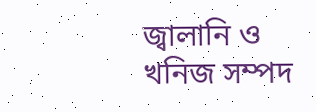জ্বালানি ও খনিজ সম্পদ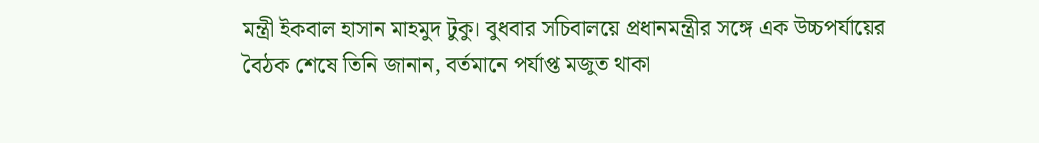মন্ত্রী ইকবাল হাসান মাহমুদ টুকু। বুধবার সচিবালয়ে প্রধানমন্ত্রীর সঙ্গে এক উচ্চপর্যায়ের বৈঠক শেষে তিনি জানান, বর্তমানে পর্যাপ্ত মজুত থাকা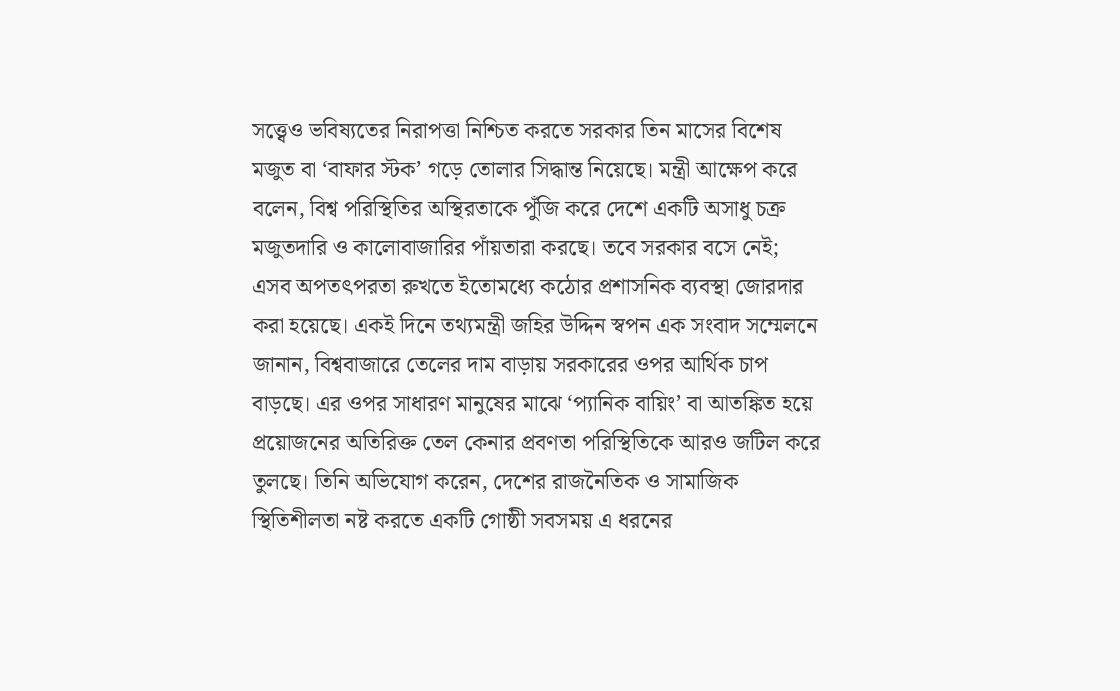সত্ত্বেও ভবিষ্যতের নিরাপত্তা নিশ্চিত করতে সরকার তিন মাসের বিশেষ মজুত বা ‘বাফার স্টক’ গড়ে তোলার সিদ্ধান্ত নিয়েছে। মন্ত্রী আক্ষেপ করে বলেন, বিশ্ব পরিস্থিতির অস্থিরতাকে পুঁজি করে দেশে একটি অসাধু চক্র মজুতদারি ও কালোবাজারির পাঁয়তারা করছে। তবে সরকার বসে নেই; এসব অপতৎপরতা রুখতে ইতোমধ্যে কঠোর প্রশাসনিক ব্যবস্থা জোরদার করা হয়েছে। একই দিনে তথ্যমন্ত্রী জহির উদ্দিন স্বপন এক সংবাদ সম্মেলনে জানান, বিশ্ববাজারে তেলের দাম বাড়ায় সরকারের ওপর আর্থিক চাপ বাড়ছে। এর ওপর সাধারণ মানুষের মাঝে ‘প্যানিক বায়িং’ বা আতঙ্কিত হয়ে প্রয়োজনের অতিরিক্ত তেল কেনার প্রবণতা পরিস্থিতিকে আরও জটিল করে তুলছে। তিনি অভিযোগ করেন, দেশের রাজনৈতিক ও সামাজিক স্থিতিশীলতা নষ্ট করতে একটি গোষ্ঠী সবসময় এ ধরনের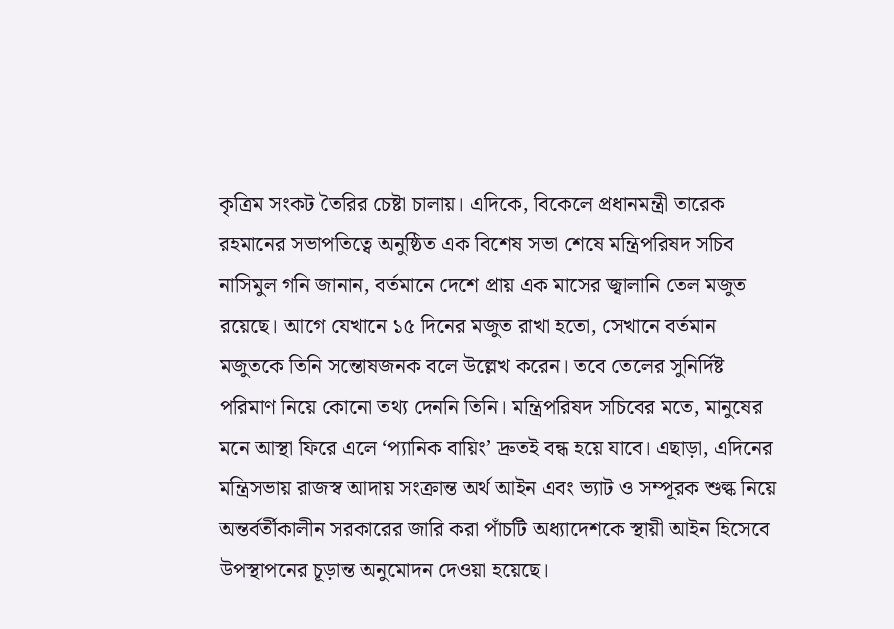কৃত্রিম সংকট তৈরির চেষ্টা চালায়। এদিকে, বিকেলে প্রধানমন্ত্রী তারেক রহমানের সভাপতিত্বে অনুষ্ঠিত এক বিশেষ সভা শেষে মন্ত্রিপরিষদ সচিব নাসিমুল গনি জানান, বর্তমানে দেশে প্রায় এক মাসের জ্বালানি তেল মজুত রয়েছে। আগে যেখানে ১৫ দিনের মজুত রাখা হতো, সেখানে বর্তমান মজুতকে তিনি সন্তোষজনক বলে উল্লেখ করেন। তবে তেলের সুনির্দিষ্ট পরিমাণ নিয়ে কোনো তথ্য দেননি তিনি। মন্ত্রিপরিষদ সচিবের মতে, মানুষের মনে আস্থা ফিরে এলে ‘প্যানিক বায়িং’ দ্রুতই বন্ধ হয়ে যাবে। এছাড়া, এদিনের মন্ত্রিসভায় রাজস্ব আদায় সংক্রান্ত অর্থ আইন এবং ভ্যাট ও সম্পূরক শুল্ক নিয়ে অন্তর্বর্তীকালীন সরকারের জারি করা পাঁচটি অধ্যাদেশকে স্থায়ী আইন হিসেবে উপস্থাপনের চূড়ান্ত অনুমোদন দেওয়া হয়েছে।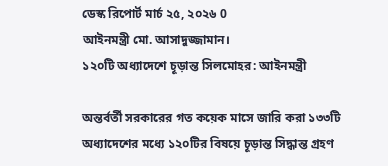ডেস্ক রিপোর্ট মার্চ ২৫, ২০২৬ 0
আইনমন্ত্রী মো. আসাদুজ্জামান।
১২০টি অধ্যাদেশে চূড়ান্ত সিলমোহর: আইনমন্ত্রী

অন্তর্বর্তী সরকারের গত কয়েক মাসে জারি করা ১৩৩টি অধ্যাদেশের মধ্যে ১২০টির বিষয়ে চূড়ান্ত সিদ্ধান্ত গ্রহণ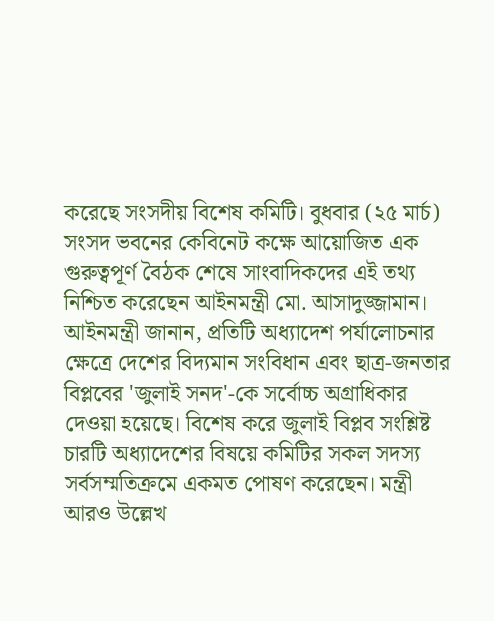করেছে সংসদীয় বিশেষ কমিটি। বুধবার (২৫ মার্চ) সংসদ ভবনের কেবিনেট কক্ষে আয়োজিত এক গুরুত্বপূর্ণ বৈঠক শেষে সাংবাদিকদের এই তথ্য নিশ্চিত করেছেন আইনমন্ত্রী মো. আসাদুজ্জামান। আইনমন্ত্রী জানান, প্রতিটি অধ্যাদেশ পর্যালোচনার ক্ষেত্রে দেশের বিদ্যমান সংবিধান এবং ছাত্র-জনতার বিপ্লবের 'জুলাই সনদ'-কে সর্বোচ্চ অগ্রাধিকার দেওয়া হয়েছে। বিশেষ করে জুলাই বিপ্লব সংশ্লিষ্ট চারটি অধ্যাদেশের বিষয়ে কমিটির সকল সদস্য সর্বসম্মতিক্রমে একমত পোষণ করেছেন। মন্ত্রী আরও উল্লেখ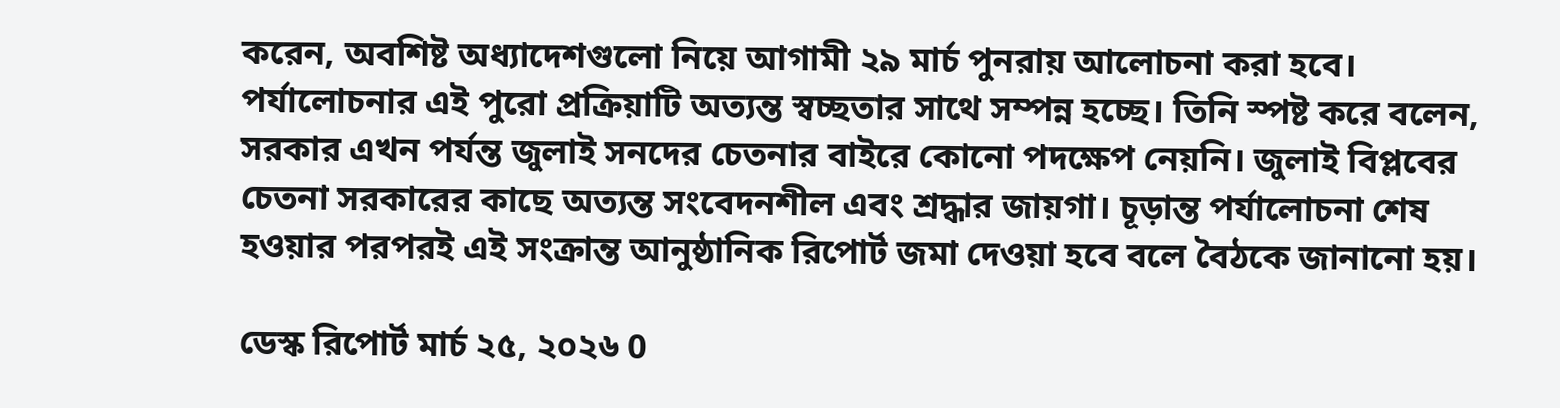করেন, অবশিষ্ট অধ্যাদেশগুলো নিয়ে আগামী ২৯ মার্চ পুনরায় আলোচনা করা হবে। পর্যালোচনার এই পুরো প্রক্রিয়াটি অত্যন্ত স্বচ্ছতার সাথে সম্পন্ন হচ্ছে। তিনি স্পষ্ট করে বলেন, সরকার এখন পর্যন্ত জুলাই সনদের চেতনার বাইরে কোনো পদক্ষেপ নেয়নি। জুলাই বিপ্লবের চেতনা সরকারের কাছে অত্যন্ত সংবেদনশীল এবং শ্রদ্ধার জায়গা। চূড়ান্ত পর্যালোচনা শেষ হওয়ার পরপরই এই সংক্রান্ত আনুষ্ঠানিক রিপোর্ট জমা দেওয়া হবে বলে বৈঠকে জানানো হয়।

ডেস্ক রিপোর্ট মার্চ ২৫, ২০২৬ 0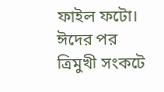ফাইল ফটো।
ঈদের পর ত্রিমুখী সংকটে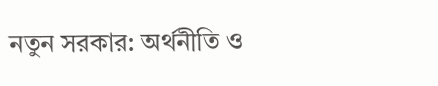নতুন সরকার: অর্থনীতি ও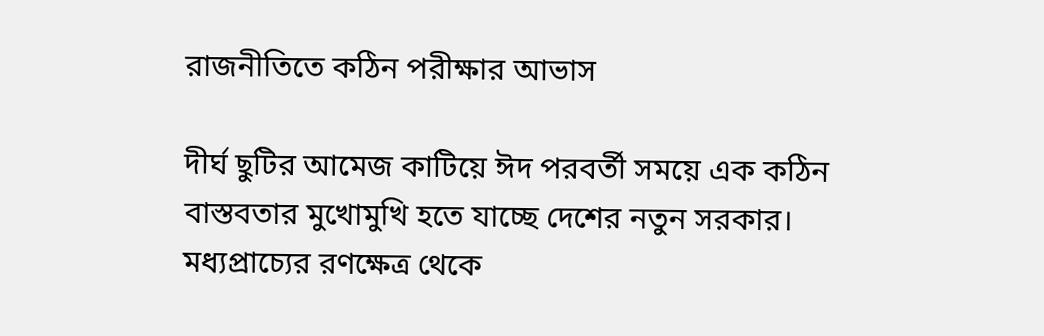রাজনীতিতে কঠিন পরীক্ষার আভাস

দীর্ঘ ছুটির আমেজ কাটিয়ে ঈদ পরবর্তী সময়ে এক কঠিন বাস্তবতার মুখোমুখি হতে যাচ্ছে দেশের নতুন সরকার। মধ্যপ্রাচ্যের রণক্ষেত্র থেকে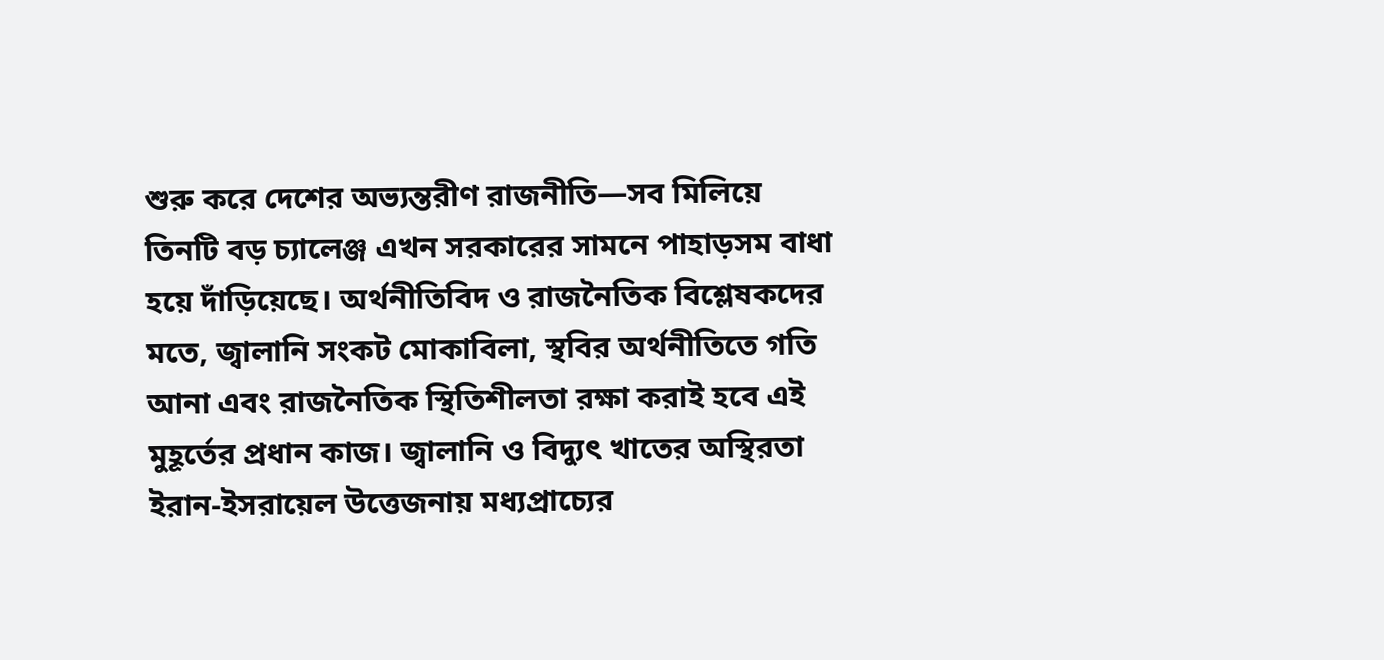শুরু করে দেশের অভ্যন্তরীণ রাজনীতি—সব মিলিয়ে তিনটি বড় চ্যালেঞ্জ এখন সরকারের সামনে পাহাড়সম বাধা হয়ে দাঁড়িয়েছে। অর্থনীতিবিদ ও রাজনৈতিক বিশ্লেষকদের মতে, জ্বালানি সংকট মোকাবিলা, স্থবির অর্থনীতিতে গতি আনা এবং রাজনৈতিক স্থিতিশীলতা রক্ষা করাই হবে এই মুহূর্তের প্রধান কাজ। জ্বালানি ও বিদ্যুৎ খাতের অস্থিরতা ইরান-ইসরায়েল উত্তেজনায় মধ্যপ্রাচ্যের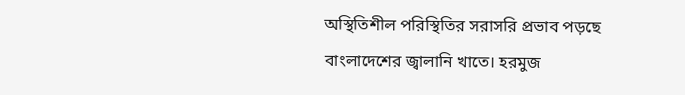অস্থিতিশীল পরিস্থিতির সরাসরি প্রভাব পড়ছে বাংলাদেশের জ্বালানি খাতে। হরমুজ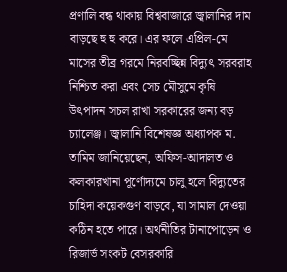প্রণালি বন্ধ থাকায় বিশ্ববাজারে জ্বালানির দাম বাড়ছে হু হু করে। এর ফলে এপ্রিল-মে মাসের তীব্র গরমে নিরবচ্ছিন্ন বিদ্যুৎ সরবরাহ নিশ্চিত করা এবং সেচ মৌসুমে কৃষি উৎপাদন সচল রাখা সরকারের জন্য বড় চ্যালেঞ্জ। জ্বালানি বিশেষজ্ঞ অধ্যাপক ম. তামিম জানিয়েছেন, অফিস-আদালত ও কলকারখানা পূর্ণোদ্যমে চালু হলে বিদ্যুতের চাহিদা কয়েকগুণ বাড়বে, যা সামাল দেওয়া কঠিন হতে পারে। অর্থনীতির টানাপোড়েন ও রিজার্ভ সংকট বেসরকারি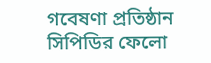গবেষণা প্রতিষ্ঠান সিপিডির ফেলো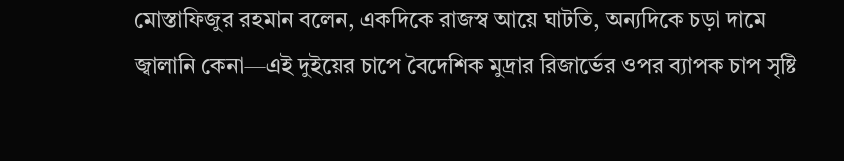মোস্তাফিজুর রহমান বলেন, একদিকে রাজস্ব আয়ে ঘাটতি, অন্যদিকে চড়া দামে জ্বালানি কেনা—এই দুইয়ের চাপে বৈদেশিক মুদ্রার রিজার্ভের ওপর ব্যাপক চাপ সৃষ্টি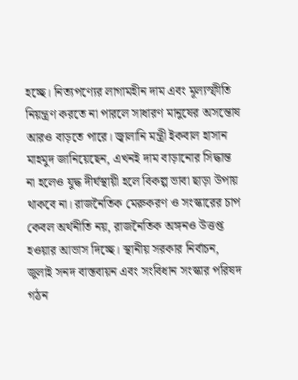হচ্ছে। নিত্যপণ্যের লাগামহীন দাম এবং মূল্যস্ফীতি নিয়ন্ত্রণ করতে না পারলে সাধারণ মানুষের অসন্তোষ আরও বাড়তে পারে। জ্বালানি মন্ত্রী ইকবাল হাসান মাহমুদ জানিয়েছেন, এখনই দাম বাড়ানোর সিদ্ধান্ত না হলেও যুদ্ধ দীর্ঘস্থায়ী হলে বিকল্প ভাবা ছাড়া উপায় থাকবে না। রাজনৈতিক মেরুকরণ ও সংস্কারের চাপ কেবল অর্থনীতি নয়, রাজনৈতিক অঙ্গনও উত্তপ্ত হওয়ার আভাস দিচ্ছে। স্থানীয় সরকার নির্বাচন, জুলাই সনদ বাস্তবায়ন এবং সংবিধান সংস্কার পরিষদ গঠন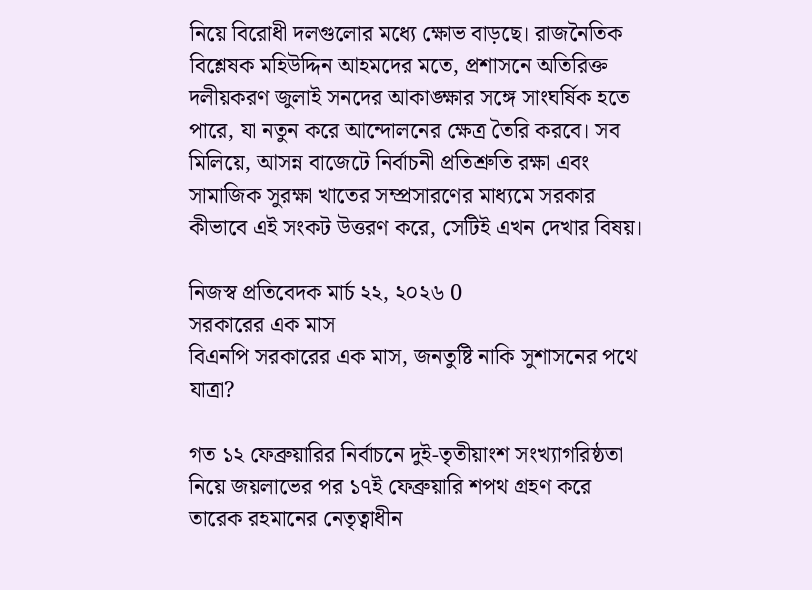নিয়ে বিরোধী দলগুলোর মধ্যে ক্ষোভ বাড়ছে। রাজনৈতিক বিশ্লেষক মহিউদ্দিন আহমদের মতে, প্রশাসনে অতিরিক্ত দলীয়করণ জুলাই সনদের আকাঙ্ক্ষার সঙ্গে সাংঘর্ষিক হতে পারে, যা নতুন করে আন্দোলনের ক্ষেত্র তৈরি করবে। সব মিলিয়ে, আসন্ন বাজেটে নির্বাচনী প্রতিশ্রুতি রক্ষা এবং সামাজিক সুরক্ষা খাতের সম্প্রসারণের মাধ্যমে সরকার কীভাবে এই সংকট উত্তরণ করে, সেটিই এখন দেখার বিষয়।

নিজস্ব প্রতিবেদক মার্চ ২২, ২০২৬ 0
সরকারের এক মাস
বিএনপি সরকারের এক মাস, জনতুষ্টি নাকি সুশাসনের পথে যাত্রা?

গত ১২ ফেব্রুয়ারির নির্বাচনে দুই-তৃতীয়াংশ সংখ্যাগরিষ্ঠতা নিয়ে জয়লাভের পর ১৭ই ফেব্রুয়ারি শপথ গ্রহণ করে তারেক রহমানের নেতৃত্বাধীন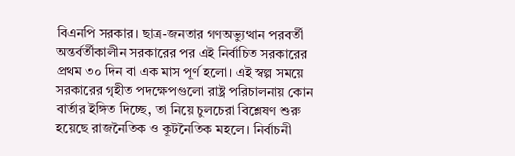বিএনপি সরকার। ছাত্র-জনতার গণঅভ্যুত্থান পরবর্তী অন্তর্বর্তীকালীন সরকারের পর এই নির্বাচিত সরকারের প্রথম ৩০ দিন বা এক মাস পূর্ণ হলো। এই স্বল্প সময়ে সরকারের গৃহীত পদক্ষেপগুলো রাষ্ট্র পরিচালনায় কোন বার্তার ইঙ্গিত দিচ্ছে, তা নিয়ে চুলচেরা বিশ্লেষণ শুরু হয়েছে রাজনৈতিক ও কূটনৈতিক মহলে। নির্বাচনী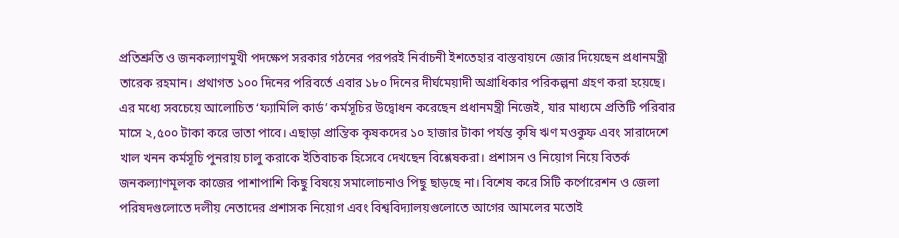প্রতিশ্রুতি ও জনকল্যাণমুখী পদক্ষেপ সরকার গঠনের পরপরই নির্বাচনী ইশতেহার বাস্তবায়নে জোর দিয়েছেন প্রধানমন্ত্রী তারেক রহমান। প্রথাগত ১০০ দিনের পরিবর্তে এবার ১৮০ দিনের দীর্ঘমেয়াদী অগ্রাধিকার পরিকল্পনা গ্রহণ করা হয়েছে। এর মধ্যে সবচেয়ে আলোচিত ‘ফ্যামিলি কার্ড’ কর্মসূচির উদ্বোধন করেছেন প্রধানমন্ত্রী নিজেই, যার মাধ্যমে প্রতিটি পরিবার মাসে ২,৫০০ টাকা করে ভাতা পাবে। এছাড়া প্রান্তিক কৃষকদের ১০ হাজার টাকা পর্যন্ত কৃষি ঋণ মওকুফ এবং সারাদেশে খাল খনন কর্মসূচি পুনরায় চালু করাকে ইতিবাচক হিসেবে দেখছেন বিশ্লেষকরা। প্রশাসন ও নিয়োগ নিয়ে বিতর্ক জনকল্যাণমূলক কাজের পাশাপাশি কিছু বিষয়ে সমালোচনাও পিছু ছাড়ছে না। বিশেষ করে সিটি কর্পোরেশন ও জেলা পরিষদগুলোতে দলীয় নেতাদের প্রশাসক নিয়োগ এবং বিশ্ববিদ্যালয়গুলোতে আগের আমলের মতোই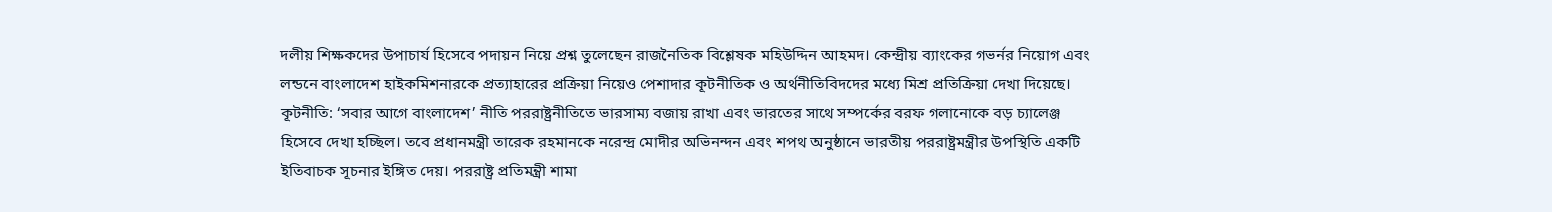দলীয় শিক্ষকদের উপাচার্য হিসেবে পদায়ন নিয়ে প্রশ্ন তুলেছেন রাজনৈতিক বিশ্লেষক মহিউদ্দিন আহমদ। কেন্দ্রীয় ব্যাংকের গভর্নর নিয়োগ এবং লন্ডনে বাংলাদেশ হাইকমিশনারকে প্রত্যাহারের প্রক্রিয়া নিয়েও পেশাদার কূটনীতিক ও অর্থনীতিবিদদের মধ্যে মিশ্র প্রতিক্রিয়া দেখা দিয়েছে। কূটনীতি: ‘সবার আগে বাংলাদেশ’ নীতি পররাষ্ট্রনীতিতে ভারসাম্য বজায় রাখা এবং ভারতের সাথে সম্পর্কের বরফ গলানোকে বড় চ্যালেঞ্জ হিসেবে দেখা হচ্ছিল। তবে প্রধানমন্ত্রী তারেক রহমানকে নরেন্দ্র মোদীর অভিনন্দন এবং শপথ অনুষ্ঠানে ভারতীয় পররাষ্ট্রমন্ত্রীর উপস্থিতি একটি ইতিবাচক সূচনার ইঙ্গিত দেয়। পররাষ্ট্র প্রতিমন্ত্রী শামা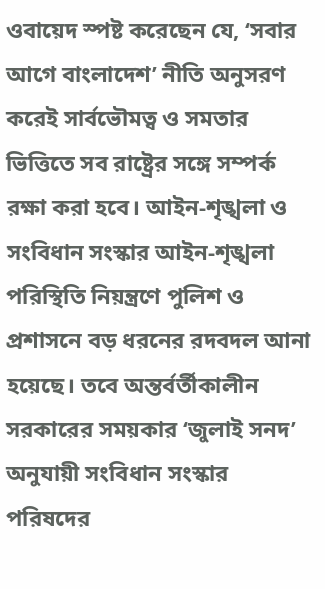ওবায়েদ স্পষ্ট করেছেন যে, ‘সবার আগে বাংলাদেশ’ নীতি অনুসরণ করেই সার্বভৌমত্ব ও সমতার ভিত্তিতে সব রাষ্ট্রের সঙ্গে সম্পর্ক রক্ষা করা হবে। আইন-শৃঙ্খলা ও সংবিধান সংস্কার আইন-শৃঙ্খলা পরিস্থিতি নিয়ন্ত্রণে পুলিশ ও প্রশাসনে বড় ধরনের রদবদল আনা হয়েছে। তবে অন্তর্বর্তীকালীন সরকারের সময়কার ‘জুলাই সনদ’ অনুযায়ী সংবিধান সংস্কার পরিষদের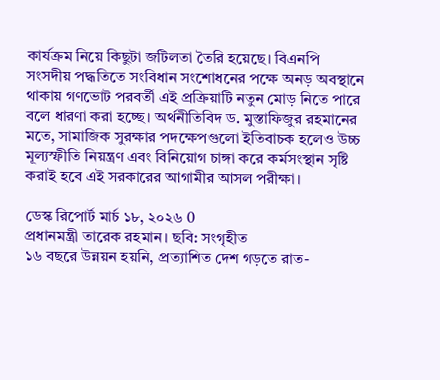কার্যক্রম নিয়ে কিছুটা জটিলতা তৈরি হয়েছে। বিএনপি সংসদীয় পদ্ধতিতে সংবিধান সংশোধনের পক্ষে অনড় অবস্থানে থাকায় গণভোট পরবর্তী এই প্রক্রিয়াটি নতুন মোড় নিতে পারে বলে ধারণা করা হচ্ছে। অর্থনীতিবিদ ড. মুস্তাফিজুর রহমানের মতে, সামাজিক সুরক্ষার পদক্ষেপগুলো ইতিবাচক হলেও উচ্চ মূল্যস্ফীতি নিয়ন্ত্রণ এবং বিনিয়োগ চাঙ্গা করে কর্মসংস্থান সৃষ্টি করাই হবে এই সরকারের আগামীর আসল পরীক্ষা।

ডেস্ক রিপোর্ট মার্চ ১৮, ২০২৬ 0
প্রধানমন্ত্রী তারেক রহমান। ছবি: সংগৃহীত
১৬ বছরে উন্নয়ন হয়নি, প্রত্যাশিত দেশ গড়তে রাত-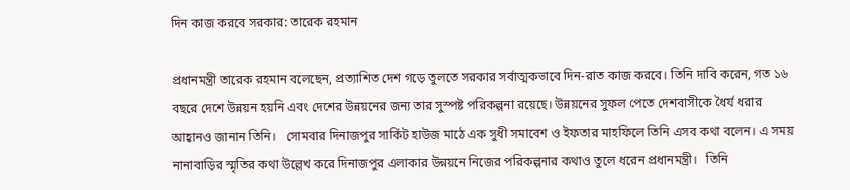দিন কাজ করবে সরকার: তারেক রহমান

প্রধানমন্ত্রী তারেক রহমান বলেছেন, প্রত্যাশিত দেশ গড়ে তুলতে সরকার সর্বাত্মকভাবে দিন-রাত কাজ করবে। তিনি দাবি করেন, গত ১৬ বছরে দেশে উন্নয়ন হয়নি এবং দেশের উন্নয়নের জন্য তার সুস্পষ্ট পরিকল্পনা রয়েছে। উন্নয়নের সুফল পেতে দেশবাসীকে ধৈর্য ধরার আহ্বানও জানান তিনি।   সোমবার দিনাজপুর সার্কিট হাউজ মাঠে এক সুধী সমাবেশ ও ইফতার মাহফিলে তিনি এসব কথা বলেন। এ সময় নানাবাড়ির স্মৃতির কথা উল্লেখ করে দিনাজপুর এলাকার উন্নয়নে নিজের পরিকল্পনার কথাও তুলে ধরেন প্রধানমন্ত্রী।   তিনি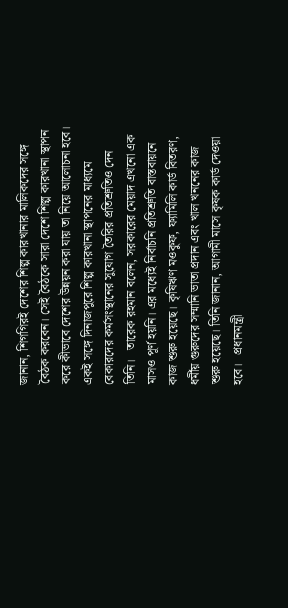জানান, শিগগিরই দেশের শিল্প কারখানার মালিকদের সঙ্গে বৈঠক করবেন। সেই বৈঠকে সারা দেশে শিল্প কারখানা স্থাপন করে কীভাবে দেশের উন্নয়ন করা যায় তা নিয়ে আলোচনা হবে। একই সঙ্গে দিনাজপুরে শিল্প কারখানা স্থাপনের মাধ্যমে বেকারদের কর্মসংস্থানের সুযোগ তৈরির প্রতিশ্রুতিও দেন তিনি।   তারেক রহমান বলেন, সরকারের মেয়াদ এখনো এক মাসও পূর্ণ হয়নি। এর মধ্যেই নির্বাচনি প্রতিশ্রুতি বাস্তবায়নে কাজ শুরু হয়েছে। কৃষিঋণ মওকুফ, ফ্যামিলি কার্ড বিতরণ, ধর্মীয় গুরুদের সম্মানি ভাতা প্রদান এবং খাল খননের কাজ শুরু হয়েছে। তিনি জানান, আগামী মাসে কৃষক কার্ড দেওয়া হবে।   প্রধানমন্ত্রী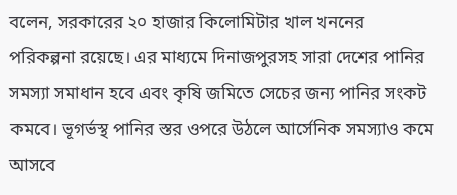বলেন, সরকারের ২০ হাজার কিলোমিটার খাল খননের পরিকল্পনা রয়েছে। এর মাধ্যমে দিনাজপুরসহ সারা দেশের পানির সমস্যা সমাধান হবে এবং কৃষি জমিতে সেচের জন্য পানির সংকট কমবে। ভূগর্ভস্থ পানির স্তর ওপরে উঠলে আর্সেনিক সমস্যাও কমে আসবে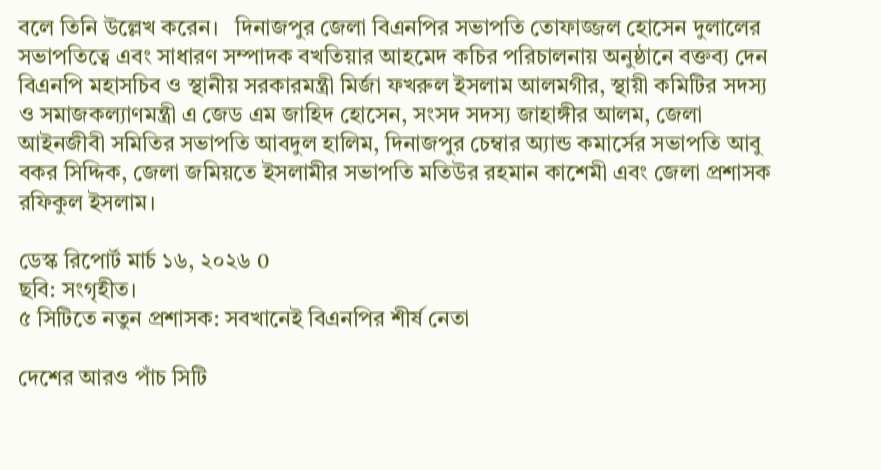বলে তিনি উল্লেখ করেন।   দিনাজপুর জেলা বিএনপির সভাপতি তোফাজ্জল হোসেন দুলালের সভাপতিত্বে এবং সাধারণ সম্পাদক বখতিয়ার আহমেদ কচির পরিচালনায় অনুষ্ঠানে বক্তব্য দেন বিএনপি মহাসচিব ও স্থানীয় সরকারমন্ত্রী মির্জা ফখরুল ইসলাম আলমগীর, স্থায়ী কমিটির সদস্য ও সমাজকল্যাণমন্ত্রী এ জেড এম জাহিদ হোসেন, সংসদ সদস্য জাহাঙ্গীর আলম, জেলা আইনজীবী সমিতির সভাপতি আবদুল হালিম, দিনাজপুর চেম্বার অ্যান্ড কমার্সের সভাপতি আবু বকর সিদ্দিক, জেলা জমিয়তে ইসলামীর সভাপতি মতিউর রহমান কাশেমী এবং জেলা প্রশাসক রফিকুল ইসলাম।

ডেস্ক রিপোর্ট মার্চ ১৬, ২০২৬ 0
ছবি: সংগৃহীত।
৫ সিটিতে নতুন প্রশাসক: সবখানেই বিএনপির শীর্ষ নেতা

দেশের আরও পাঁচ সিটি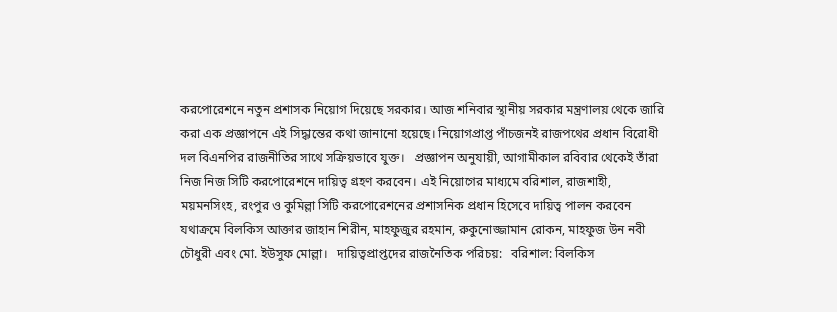করপোরেশনে নতুন প্রশাসক নিয়োগ দিয়েছে সরকার। আজ শনিবার স্থানীয় সরকার মন্ত্রণালয় থেকে জারি করা এক প্রজ্ঞাপনে এই সিদ্ধান্তের কথা জানানো হয়েছে। নিয়োগপ্রাপ্ত পাঁচজনই রাজপথের প্রধান বিরোধী দল বিএনপির রাজনীতির সাথে সক্রিয়ভাবে যুক্ত।   প্রজ্ঞাপন অনুযায়ী, আগামীকাল রবিবার থেকেই তাঁরা নিজ নিজ সিটি করপোরেশনে দায়িত্ব গ্রহণ করবেন। এই নিয়োগের মাধ্যমে বরিশাল, রাজশাহী, ময়মনসিংহ, রংপুর ও কুমিল্লা সিটি করপোরেশনের প্রশাসনিক প্রধান হিসেবে দায়িত্ব পালন করবেন যথাক্রমে বিলকিস আক্তার জাহান শিরীন, মাহফুজুর রহমান, রুকুনোজ্জামান রোকন, মাহফুজ উন নবী চৌধুরী এবং মো. ইউসুফ মোল্লা।   দায়িত্বপ্রাপ্তদের রাজনৈতিক পরিচয়:   বরিশাল: বিলকিস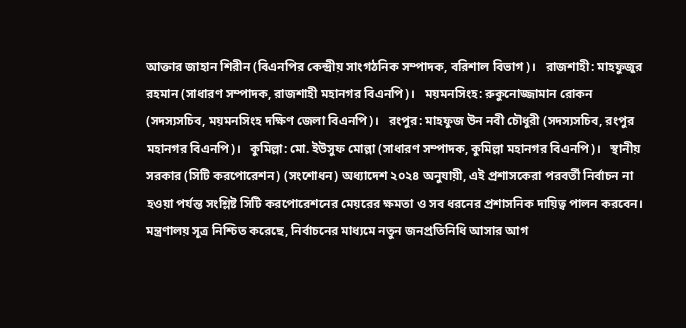আক্তার জাহান শিরীন (বিএনপির কেন্দ্রীয় সাংগঠনিক সম্পাদক, বরিশাল বিভাগ)।   রাজশাহী: মাহফুজুর রহমান (সাধারণ সম্পাদক, রাজশাহী মহানগর বিএনপি)।   ময়মনসিংহ: রুকুনোজ্জামান রোকন (সদস্যসচিব, ময়মনসিংহ দক্ষিণ জেলা বিএনপি)।   রংপুর: মাহফুজ উন নবী চৌধুরী (সদস্যসচিব, রংপুর মহানগর বিএনপি)।   কুমিল্লা: মো. ইউসুফ মোল্লা (সাধারণ সম্পাদক, কুমিল্লা মহানগর বিএনপি)।   স্থানীয় সরকার (সিটি করপোরেশন) (সংশোধন) অধ্যাদেশ ২০২৪ অনুযায়ী, এই প্রশাসকেরা পরবর্তী নির্বাচন না হওয়া পর্যন্ত সংশ্লিষ্ট সিটি করপোরেশনের মেয়রের ক্ষমতা ও সব ধরনের প্রশাসনিক দায়িত্ব পালন করবেন। মন্ত্রণালয় সূত্র নিশ্চিত করেছে, নির্বাচনের মাধ্যমে নতুন জনপ্রতিনিধি আসার আগ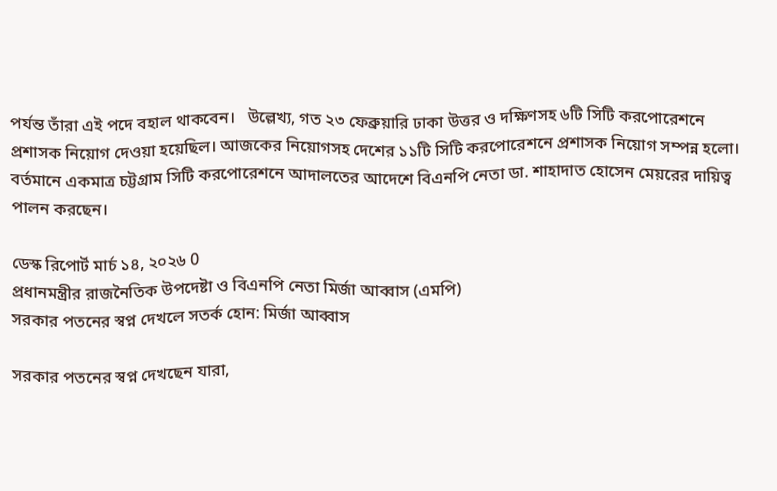পর্যন্ত তাঁরা এই পদে বহাল থাকবেন।   উল্লেখ্য, গত ২৩ ফেব্রুয়ারি ঢাকা উত্তর ও দক্ষিণসহ ৬টি সিটি করপোরেশনে প্রশাসক নিয়োগ দেওয়া হয়েছিল। আজকের নিয়োগসহ দেশের ১১টি সিটি করপোরেশনে প্রশাসক নিয়োগ সম্পন্ন হলো। বর্তমানে একমাত্র চট্টগ্রাম সিটি করপোরেশনে আদালতের আদেশে বিএনপি নেতা ডা. শাহাদাত হোসেন মেয়রের দায়িত্ব পালন করছেন।

ডেস্ক রিপোর্ট মার্চ ১৪, ২০২৬ 0
প্রধানমন্ত্রীর রাজনৈতিক উপদেষ্টা ও বিএনপি নেতা মির্জা আব্বাস (এমপি)
সরকার পতনের স্বপ্ন দেখলে সতর্ক হোন: মির্জা আব্বাস

সরকার পতনের স্বপ্ন দেখছেন যারা,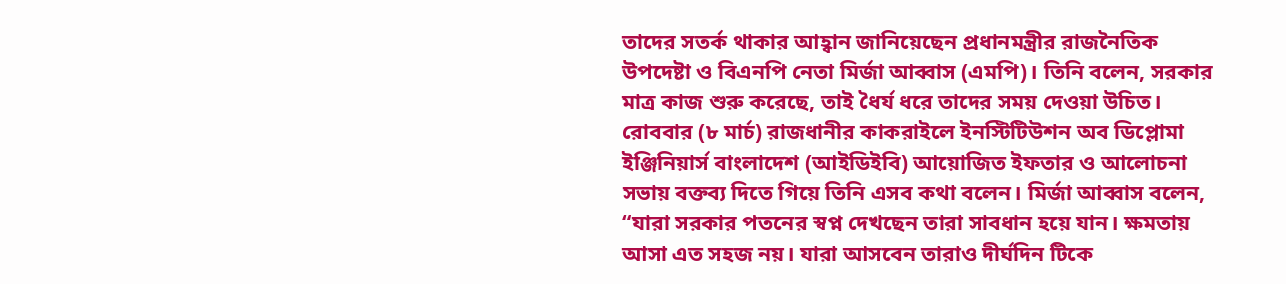তাদের সতর্ক থাকার আহ্বান জানিয়েছেন প্রধানমন্ত্রীর রাজনৈতিক উপদেষ্টা ও বিএনপি নেতা মির্জা আব্বাস (এমপি)। তিনি বলেন, সরকার মাত্র কাজ শুরু করেছে, তাই ধৈর্য ধরে তাদের সময় দেওয়া উচিত।   রোববার (৮ মার্চ) রাজধানীর কাকরাইলে ইনস্টিটিউশন অব ডিপ্লোমা ইঞ্জিনিয়ার্স বাংলাদেশ (আইডিইবি) আয়োজিত ইফতার ও আলোচনা সভায় বক্তব্য দিতে গিয়ে তিনি এসব কথা বলেন। মির্জা আব্বাস বলেন, “যারা সরকার পতনের স্বপ্ন দেখছেন তারা সাবধান হয়ে যান। ক্ষমতায় আসা এত সহজ নয়। যারা আসবেন তারাও দীর্ঘদিন টিকে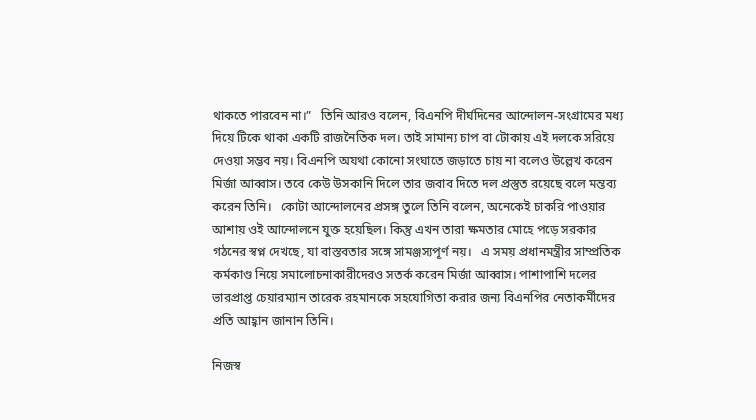থাকতে পারবেন না।”   তিনি আরও বলেন, বিএনপি দীর্ঘদিনের আন্দোলন-সংগ্রামের মধ্য দিয়ে টিকে থাকা একটি রাজনৈতিক দল। তাই সামান্য চাপ বা টোকায় এই দলকে সরিয়ে দেওয়া সম্ভব নয়। বিএনপি অযথা কোনো সংঘাতে জড়াতে চায় না বলেও উল্লেখ করেন মির্জা আব্বাস। তবে কেউ উসকানি দিলে তার জবাব দিতে দল প্রস্তুত রয়েছে বলে মন্তব্য করেন তিনি।   কোটা আন্দোলনের প্রসঙ্গ তুলে তিনি বলেন, অনেকেই চাকরি পাওয়ার আশায় ওই আন্দোলনে যুক্ত হয়েছিল। কিন্তু এখন তারা ক্ষমতার মোহে পড়ে সরকার গঠনের স্বপ্ন দেখছে, যা বাস্তবতার সঙ্গে সামঞ্জস্যপূর্ণ নয়।   এ সময় প্রধানমন্ত্রীর সাম্প্রতিক কর্মকাণ্ড নিয়ে সমালোচনাকারীদেরও সতর্ক করেন মির্জা আব্বাস। পাশাপাশি দলের ভারপ্রাপ্ত চেয়ারম্যান তারেক রহমানকে সহযোগিতা করার জন্য বিএনপির নেতাকর্মীদের প্রতি আহ্বান জানান তিনি।

নিজস্ব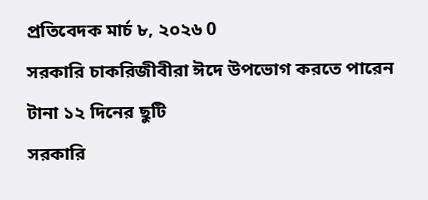প্রতিবেদক মার্চ ৮, ২০২৬ 0
সরকারি চাকরিজীবীরা ঈদে উপভোগ করতে পারেন টানা ১২ দিনের ছুটি
সরকারি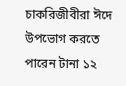চাকরিজীবীরা ঈদে উপভোগ করতে পারেন টানা ১২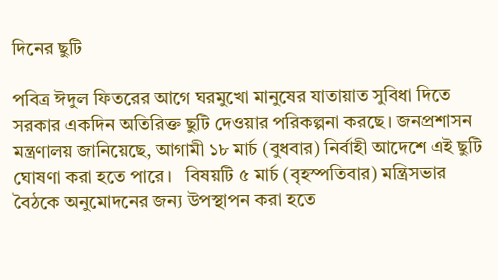দিনের ছুটি

পবিত্র ঈদুল ফিতরের আগে ঘরমুখো মানুষের যাতায়াত সুবিধা দিতে সরকার একদিন অতিরিক্ত ছুটি দেওয়ার পরিকল্পনা করছে। জনপ্রশাসন মন্ত্রণালয় জানিয়েছে, আগামী ১৮ মার্চ (বুধবার) নির্বাহী আদেশে এই ছুটি ঘোষণা করা হতে পারে।   বিষয়টি ৫ মার্চ (বৃহস্পতিবার) মন্ত্রিসভার বৈঠকে অনুমোদনের জন্য উপস্থাপন করা হতে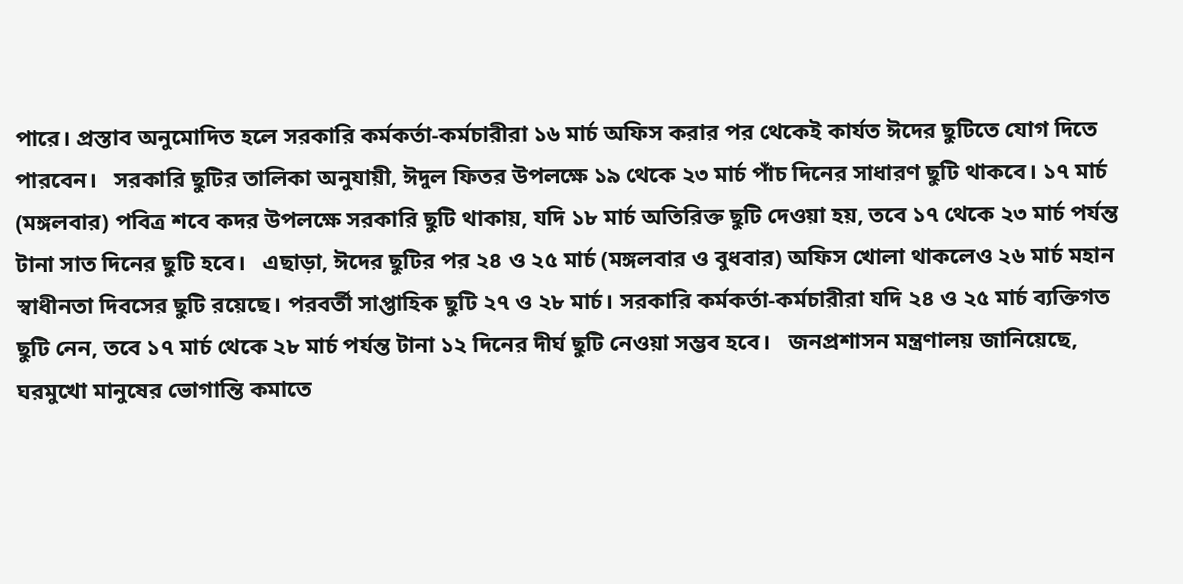পারে। প্রস্তাব অনুমোদিত হলে সরকারি কর্মকর্তা-কর্মচারীরা ১৬ মার্চ অফিস করার পর থেকেই কার্যত ঈদের ছুটিতে যোগ দিতে পারবেন।   সরকারি ছুটির তালিকা অনুযায়ী, ঈদুল ফিতর উপলক্ষে ১৯ থেকে ২৩ মার্চ পাঁচ দিনের সাধারণ ছুটি থাকবে। ১৭ মার্চ (মঙ্গলবার) পবিত্র শবে কদর উপলক্ষে সরকারি ছুটি থাকায়, যদি ১৮ মার্চ অতিরিক্ত ছুটি দেওয়া হয়, তবে ১৭ থেকে ২৩ মার্চ পর্যন্ত টানা সাত দিনের ছুটি হবে।   এছাড়া, ঈদের ছুটির পর ২৪ ও ২৫ মার্চ (মঙ্গলবার ও বুধবার) অফিস খোলা থাকলেও ২৬ মার্চ মহান স্বাধীনতা দিবসের ছুটি রয়েছে। পরবর্তী সাপ্তাহিক ছুটি ২৭ ও ২৮ মার্চ। সরকারি কর্মকর্তা-কর্মচারীরা যদি ২৪ ও ২৫ মার্চ ব্যক্তিগত ছুটি নেন, তবে ১৭ মার্চ থেকে ২৮ মার্চ পর্যন্ত টানা ১২ দিনের দীর্ঘ ছুটি নেওয়া সম্ভব হবে।   জনপ্রশাসন মন্ত্রণালয় জানিয়েছে, ঘরমুখো মানুষের ভোগান্তি কমাতে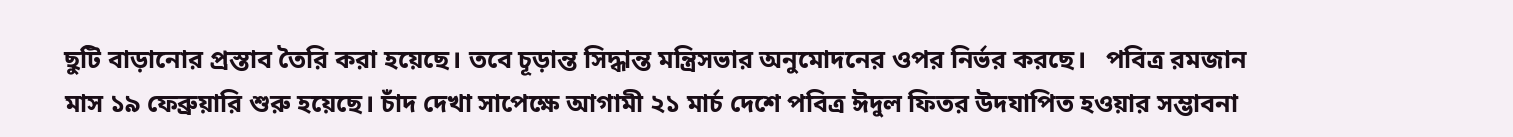ছুটি বাড়ানোর প্রস্তাব তৈরি করা হয়েছে। তবে চূড়ান্ত সিদ্ধান্ত মন্ত্রিসভার অনুমোদনের ওপর নির্ভর করছে।   পবিত্র রমজান মাস ১৯ ফেব্রুয়ারি শুরু হয়েছে। চাঁদ দেখা সাপেক্ষে আগামী ২১ মার্চ দেশে পবিত্র ঈদুল ফিতর উদযাপিত হওয়ার সম্ভাবনা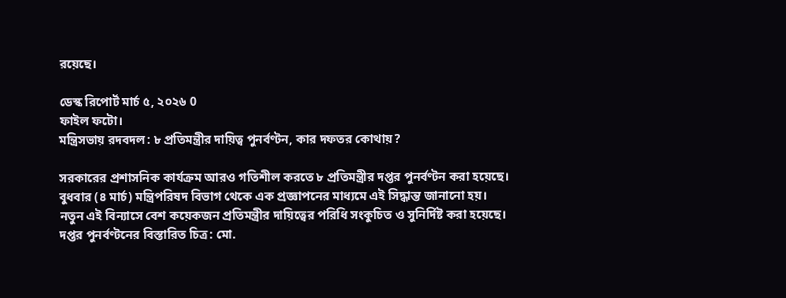রয়েছে।

ডেস্ক রিপোর্ট মার্চ ৫, ২০২৬ 0
ফাইল ফটো।
মন্ত্রিসভায় রদবদল: ৮ প্রতিমন্ত্রীর দায়িত্ব পুনর্বণ্টন, কার দফতর কোথায়?

সরকারের প্রশাসনিক কার্যক্রম আরও গতিশীল করতে ৮ প্রতিমন্ত্রীর দপ্তর পুনর্বণ্টন করা হয়েছে। বুধবার (৪ মার্চ) মন্ত্রিপরিষদ বিভাগ থেকে এক প্রজ্ঞাপনের মাধ্যমে এই সিদ্ধান্ত জানানো হয়। নতুন এই বিন্যাসে বেশ কয়েকজন প্রতিমন্ত্রীর দায়িত্বের পরিধি সংকুচিত ও সুনির্দিষ্ট করা হয়েছে। দপ্তর পুনর্বণ্টনের বিস্তারিত চিত্র: মো.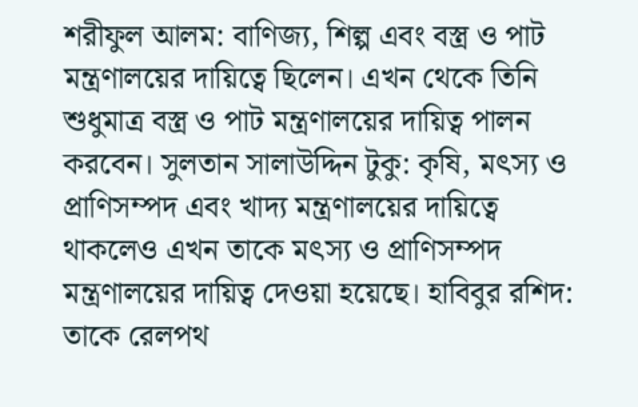শরীফুল আলম: বাণিজ্য, শিল্প এবং বস্ত্র ও পাট মন্ত্রণালয়ের দায়িত্বে ছিলেন। এখন থেকে তিনি শুধুমাত্র বস্ত্র ও পাট মন্ত্রণালয়ের দায়িত্ব পালন করবেন। সুলতান সালাউদ্দিন টুকু: কৃষি, মৎস্য ও প্রাণিসম্পদ এবং খাদ্য মন্ত্রণালয়ের দায়িত্বে থাকলেও এখন তাকে মৎস্য ও প্রাণিসম্পদ মন্ত্রণালয়ের দায়িত্ব দেওয়া হয়েছে। হাবিবুর রশিদ: তাকে রেলপথ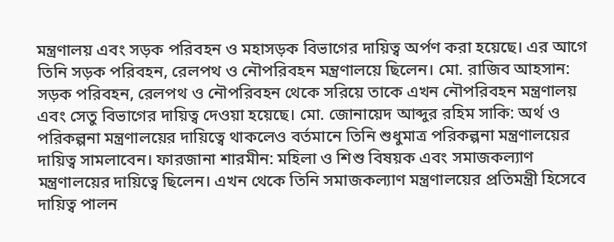মন্ত্রণালয় এবং সড়ক পরিবহন ও মহাসড়ক বিভাগের দায়িত্ব অর্পণ করা হয়েছে। এর আগে তিনি সড়ক পরিবহন, রেলপথ ও নৌপরিবহন মন্ত্রণালয়ে ছিলেন। মো. রাজিব আহসান: সড়ক পরিবহন, রেলপথ ও নৌপরিবহন থেকে সরিয়ে তাকে এখন নৌপরিবহন মন্ত্রণালয় এবং সেতু বিভাগের দায়িত্ব দেওয়া হয়েছে। মো. জোনায়েদ আব্দুর রহিম সাকি: অর্থ ও পরিকল্পনা মন্ত্রণালয়ের দায়িত্বে থাকলেও বর্তমানে তিনি শুধুমাত্র পরিকল্পনা মন্ত্রণালয়ের দায়িত্ব সামলাবেন। ফারজানা শারমীন: মহিলা ও শিশু বিষয়ক এবং সমাজকল্যাণ মন্ত্রণালয়ের দায়িত্বে ছিলেন। এখন থেকে তিনি সমাজকল্যাণ মন্ত্রণালয়ের প্রতিমন্ত্রী হিসেবে দায়িত্ব পালন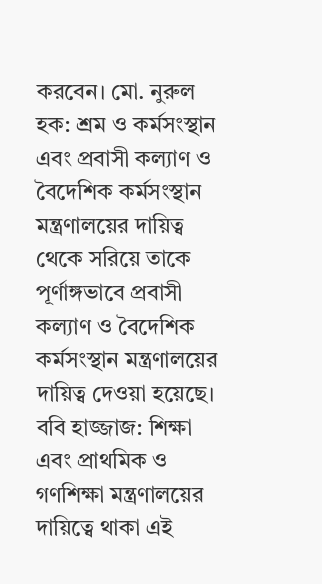করবেন। মো. নুরুল হক: শ্রম ও কর্মসংস্থান এবং প্রবাসী কল্যাণ ও বৈদেশিক কর্মসংস্থান মন্ত্রণালয়ের দায়িত্ব থেকে সরিয়ে তাকে পূর্ণাঙ্গভাবে প্রবাসী কল্যাণ ও বৈদেশিক কর্মসংস্থান মন্ত্রণালয়ের দায়িত্ব দেওয়া হয়েছে। ববি হাজ্জাজ: শিক্ষা এবং প্রাথমিক ও গণশিক্ষা মন্ত্রণালয়ের দায়িত্বে থাকা এই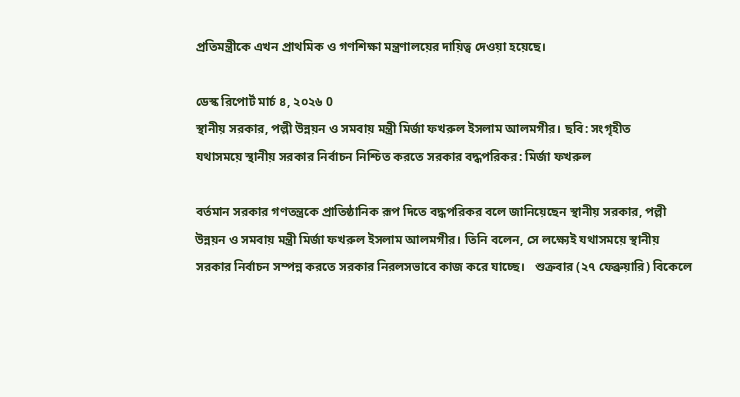প্রতিমন্ত্রীকে এখন প্রাথমিক ও গণশিক্ষা মন্ত্রণালয়ের দায়িত্ব দেওয়া হয়েছে।

ডেস্ক রিপোর্ট মার্চ ৪, ২০২৬ 0
স্থানীয় সরকার, পল্লী উন্নয়ন ও সমবায় মন্ত্রী মির্জা ফখরুল ইসলাম আলমগীর। ছবি: সংগৃহীত
যথাসময়ে স্থানীয় সরকার নির্বাচন নিশ্চিত করতে সরকার বদ্ধপরিকর: মির্জা ফখরুল

বর্তমান সরকার গণতন্ত্রকে প্রাতিষ্ঠানিক রূপ দিতে বদ্ধপরিকর বলে জানিয়েছেন স্থানীয় সরকার, পল্লী উন্নয়ন ও সমবায় মন্ত্রী মির্জা ফখরুল ইসলাম আলমগীর। তিনি বলেন, সে লক্ষ্যেই যথাসময়ে স্থানীয় সরকার নির্বাচন সম্পন্ন করতে সরকার নিরলসভাবে কাজ করে যাচ্ছে।   শুক্রবার (২৭ ফেব্রুয়ারি) বিকেলে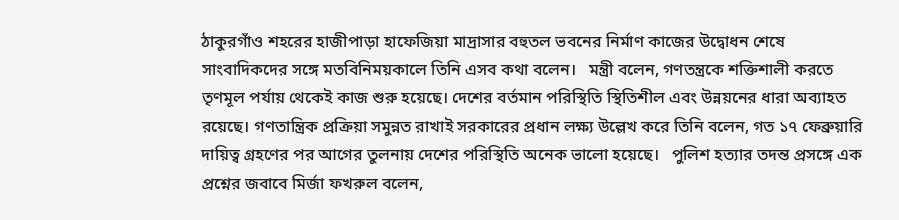ঠাকুরগাঁও শহরের হাজীপাড়া হাফেজিয়া মাদ্রাসার বহুতল ভবনের নির্মাণ কাজের উদ্বোধন শেষে সাংবাদিকদের সঙ্গে মতবিনিময়কালে তিনি এসব কথা বলেন।   মন্ত্রী বলেন, গণতন্ত্রকে শক্তিশালী করতে তৃণমূল পর্যায় থেকেই কাজ শুরু হয়েছে। দেশের বর্তমান পরিস্থিতি স্থিতিশীল এবং উন্নয়নের ধারা অব্যাহত রয়েছে। গণতান্ত্রিক প্রক্রিয়া সমুন্নত রাখাই সরকারের প্রধান লক্ষ্য উল্লেখ করে তিনি বলেন, গত ১৭ ফেব্রুয়ারি দায়িত্ব গ্রহণের পর আগের তুলনায় দেশের পরিস্থিতি অনেক ভালো হয়েছে।   পুলিশ হত্যার তদন্ত প্রসঙ্গে এক প্রশ্নের জবাবে মির্জা ফখরুল বলেন,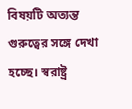বিষয়টি অত্যন্ত গুরুত্বের সঙ্গে দেখা হচ্ছে। স্বরাষ্ট্র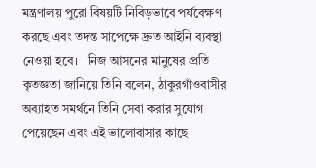মন্ত্রণালয় পুরো বিষয়টি নিবিড়ভাবে পর্যবেক্ষণ করছে এবং তদন্ত সাপেক্ষে দ্রুত আইনি ব্যবস্থা নেওয়া হবে।   নিজ আসনের মানুষের প্রতি কৃতজ্ঞতা জানিয়ে তিনি বলেন, ঠাকুরগাঁওবাসীর অব্যাহত সমর্থনে তিনি সেবা করার সুযোগ পেয়েছেন এবং এই ভালোবাসার কাছে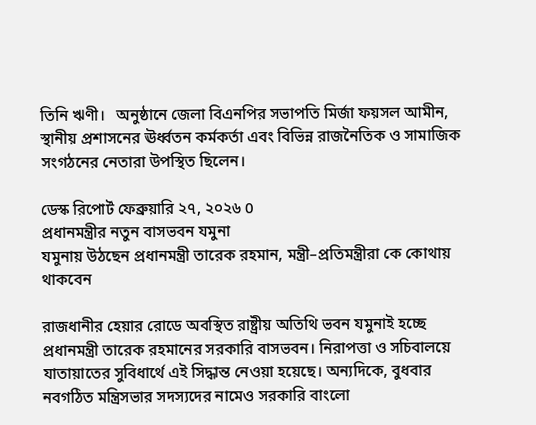তিনি ঋণী।   অনুষ্ঠানে জেলা বিএনপির সভাপতি মির্জা ফয়সল আমীন, স্থানীয় প্রশাসনের ঊর্ধ্বতন কর্মকর্তা এবং বিভিন্ন রাজনৈতিক ও সামাজিক সংগঠনের নেতারা উপস্থিত ছিলেন।

ডেস্ক রিপোর্ট ফেব্রুয়ারি ২৭, ২০২৬ 0
প্রধানমন্ত্রীর নতুন বাসভবন যমুনা
যমুনায় উঠছেন প্রধানমন্ত্রী তারেক রহমান, মন্ত্রী–প্রতিমন্ত্রীরা কে কোথায় থাকবেন

রাজধানীর হেয়ার রোডে অবস্থিত রাষ্ট্রীয় অতিথি ভবন যমুনাই হচ্ছে প্রধানমন্ত্রী তারেক রহমানের সরকারি বাসভবন। নিরাপত্তা ও সচিবালয়ে যাতায়াতের সুবিধার্থে এই সিদ্ধান্ত নেওয়া হয়েছে। অন্যদিকে, বুধবার নবগঠিত মন্ত্রিসভার সদস্যদের নামেও সরকারি বাংলো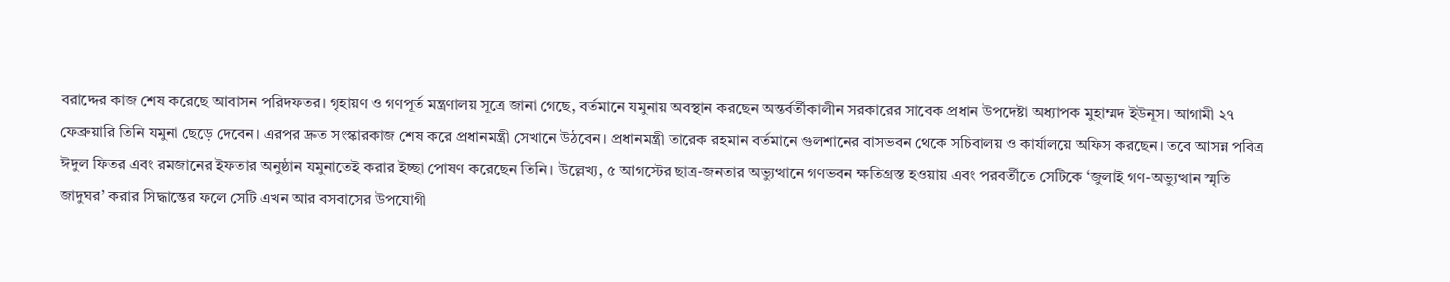বরাদ্দের কাজ শেষ করেছে আবাসন পরিদফতর। গৃহায়ণ ও গণপূর্ত মন্ত্রণালয় সূত্রে জানা গেছে, বর্তমানে যমুনায় অবস্থান করছেন অন্তর্বর্তীকালীন সরকারের সাবেক প্রধান উপদেষ্টা অধ্যাপক মুহাম্মদ ইউনূস। আগামী ২৭ ফেব্রুয়ারি তিনি যমুনা ছেড়ে দেবেন। এরপর দ্রুত সংস্কারকাজ শেষ করে প্রধানমন্ত্রী সেখানে উঠবেন। প্রধানমন্ত্রী তারেক রহমান বর্তমানে গুলশানের বাসভবন থেকে সচিবালয় ও কার্যালয়ে অফিস করছেন। তবে আসন্ন পবিত্র ঈদুল ফিতর এবং রমজানের ইফতার অনুষ্ঠান যমুনাতেই করার ইচ্ছা পোষণ করেছেন তিনি। উল্লেখ্য, ৫ আগস্টের ছাত্র-জনতার অভ্যুত্থানে গণভবন ক্ষতিগ্রস্ত হওয়ায় এবং পরবর্তীতে সেটিকে ‘জুলাই গণ-অভ্যুত্থান স্মৃতি জাদুঘর’ করার সিদ্ধান্তের ফলে সেটি এখন আর বসবাসের উপযোগী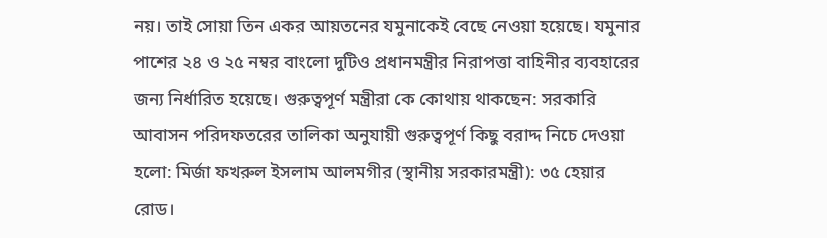নয়। তাই সোয়া তিন একর আয়তনের যমুনাকেই বেছে নেওয়া হয়েছে। যমুনার পাশের ২৪ ও ২৫ নম্বর বাংলো দুটিও প্রধানমন্ত্রীর নিরাপত্তা বাহিনীর ব্যবহারের জন্য নির্ধারিত হয়েছে। গুরুত্বপূর্ণ মন্ত্রীরা কে কোথায় থাকছেন: সরকারি আবাসন পরিদফতরের তালিকা অনুযায়ী গুরুত্বপূর্ণ কিছু বরাদ্দ নিচে দেওয়া হলো: মির্জা ফখরুল ইসলাম আলমগীর (স্থানীয় সরকারমন্ত্রী): ৩৫ হেয়ার রোড।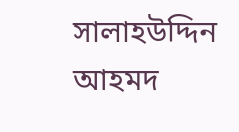সালাহউদ্দিন আহমদ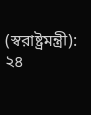(স্বরাষ্ট্রমন্ত্রী): ২৪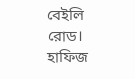বেইলি রোড। হাফিজ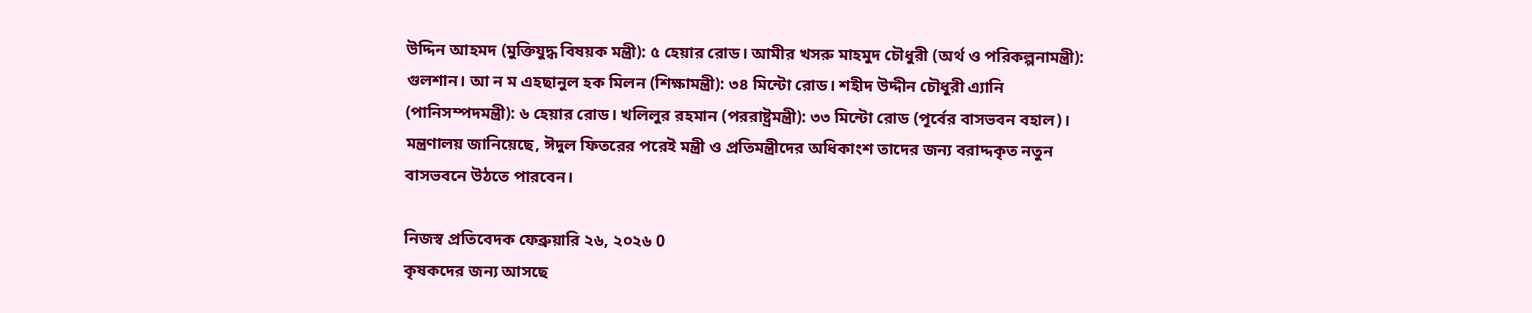উদ্দিন আহমদ (মুক্তিযুদ্ধ বিষয়ক মন্ত্রী): ৫ হেয়ার রোড। আমীর খসরু মাহমুদ চৌধুরী (অর্থ ও পরিকল্পনামন্ত্রী): গুলশান। আ ন ম এহছানুল হক মিলন (শিক্ষামন্ত্রী): ৩৪ মিন্টো রোড। শহীদ উদ্দীন চৌধুরী এ্যানি (পানিসম্পদমন্ত্রী): ৬ হেয়ার রোড। খলিলুর রহমান (পররাষ্ট্রমন্ত্রী): ৩৩ মিন্টো রোড (পূর্বের বাসভবন বহাল)। মন্ত্রণালয় জানিয়েছে, ঈদুল ফিতরের পরেই মন্ত্রী ও প্রতিমন্ত্রীদের অধিকাংশ তাদের জন্য বরাদ্দকৃত নতুন বাসভবনে উঠতে পারবেন।

নিজস্ব প্রতিবেদক ফেব্রুয়ারি ২৬, ২০২৬ 0
কৃষকদের জন্য আসছে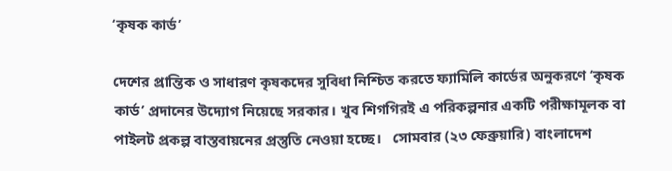‘কৃষক কার্ড’

দেশের প্রান্তিক ও সাধারণ কৃষকদের সুবিধা নিশ্চিত করতে ফ্যামিলি কার্ডের অনুকরণে ‘কৃষক কার্ড’ প্রদানের উদ্যোগ নিয়েছে সরকার। খুব শিগগিরই এ পরিকল্পনার একটি পরীক্ষামূলক বা পাইলট প্রকল্প বাস্তবায়নের প্রস্তুতি নেওয়া হচ্ছে।   সোমবার (২৩ ফেব্রুয়ারি) বাংলাদেশ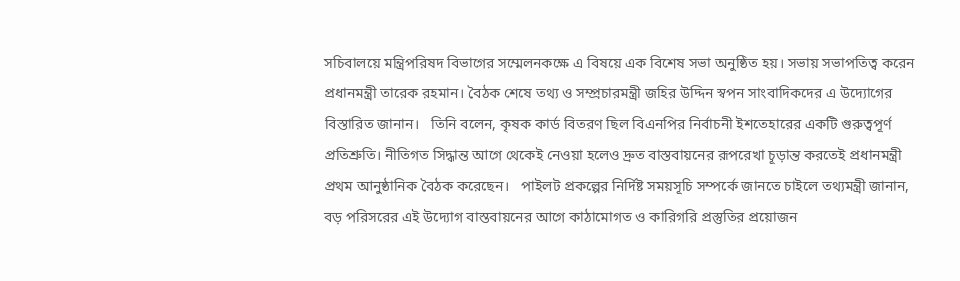সচিবালয়ে মন্ত্রিপরিষদ বিভাগের সম্মেলনকক্ষে এ বিষয়ে এক বিশেষ সভা অনুষ্ঠিত হয়। সভায় সভাপতিত্ব করেন প্রধানমন্ত্রী তারেক রহমান। বৈঠক শেষে তথ্য ও সম্প্রচারমন্ত্রী জহির উদ্দিন স্বপন সাংবাদিকদের এ উদ্যোগের বিস্তারিত জানান।   তিনি বলেন, কৃষক কার্ড বিতরণ ছিল বিএনপির নির্বাচনী ইশতেহারের একটি গুরুত্বপূর্ণ প্রতিশ্রুতি। নীতিগত সিদ্ধান্ত আগে থেকেই নেওয়া হলেও দ্রুত বাস্তবায়নের রূপরেখা চূড়ান্ত করতেই প্রধানমন্ত্রী প্রথম আনুষ্ঠানিক বৈঠক করেছেন।   পাইলট প্রকল্পের নির্দিষ্ট সময়সূচি সম্পর্কে জানতে চাইলে তথ্যমন্ত্রী জানান, বড় পরিসরের এই উদ্যোগ বাস্তবায়নের আগে কাঠামোগত ও কারিগরি প্রস্তুতির প্রয়োজন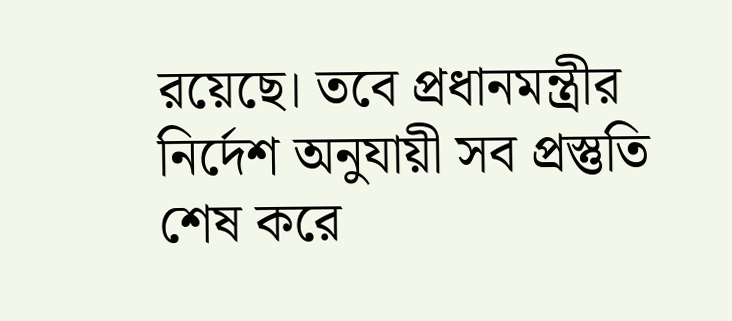রয়েছে। তবে প্রধানমন্ত্রীর নির্দেশ অনুযায়ী সব প্রস্তুতি শেষ করে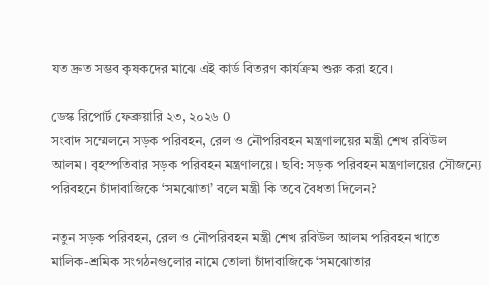যত দ্রুত সম্ভব কৃষকদের মাঝে এই কার্ড বিতরণ কার্যক্রম শুরু করা হবে।

ডেস্ক রিপোর্ট ফেব্রুয়ারি ২৩, ২০২৬ 0
সংবাদ সম্মেলনে সড়ক পরিবহন, রেল ও নৌপরিবহন মন্ত্রণালয়ের মন্ত্রী শেখ রবিউল আলম। বৃহস্পতিবার সড়ক পরিবহন মন্ত্রণালয়ে। ছবি: সড়ক পরিবহন মন্ত্রণালয়ের সৌজন্যে
পরিবহনে চাঁদাবাজিকে ‘সমঝোতা’ বলে মন্ত্রী কি তবে বৈধতা দিলেন?

নতুন সড়ক পরিবহন, রেল ও নৌপরিবহন মন্ত্রী শেখ রবিউল আলম পরিবহন খাতে মালিক-শ্রমিক সংগঠনগুলোর নামে তোলা চাঁদাবাজিকে ‘সমঝোতার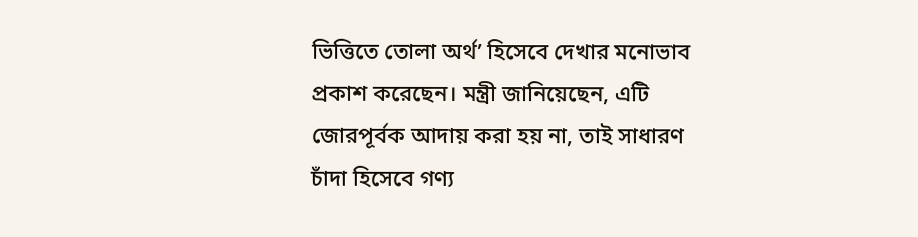ভিত্তিতে তোলা অর্থ’ হিসেবে দেখার মনোভাব প্রকাশ করেছেন। মন্ত্রী জানিয়েছেন, এটি জোরপূর্বক আদায় করা হয় না, তাই সাধারণ চাঁদা হিসেবে গণ্য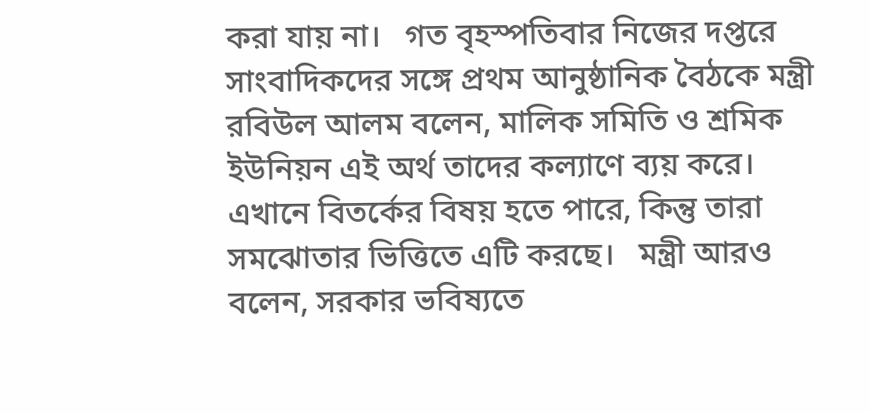করা যায় না।   গত বৃহস্পতিবার নিজের দপ্তরে সাংবাদিকদের সঙ্গে প্রথম আনুষ্ঠানিক বৈঠকে মন্ত্রী রবিউল আলম বলেন, মালিক সমিতি ও শ্রমিক ইউনিয়ন এই অর্থ তাদের কল্যাণে ব্যয় করে। এখানে বিতর্কের বিষয় হতে পারে, কিন্তু তারা সমঝোতার ভিত্তিতে এটি করছে।   মন্ত্রী আরও বলেন, সরকার ভবিষ্যতে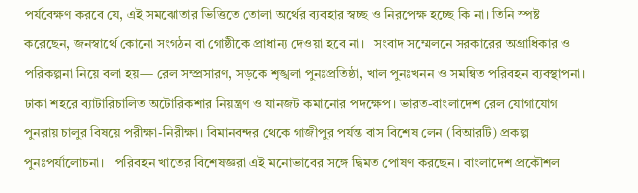পর্যবেক্ষণ করবে যে, এই সমঝোতার ভিত্তিতে তোলা অর্থের ব্যবহার স্বচ্ছ ও নিরপেক্ষ হচ্ছে কি না। তিনি স্পষ্ট করেছেন, জনস্বার্থে কোনো সংগঠন বা গোষ্ঠীকে প্রাধান্য দেওয়া হবে না।   সংবাদ সম্মেলনে সরকারের অগ্রাধিকার ও পরিকল্পনা নিয়ে বলা হয়— রেল সম্প্রসারণ, সড়কে শৃঙ্খলা পুনঃপ্রতিষ্ঠা, খাল পুনঃখনন ও সমন্বিত পরিবহন ব্যবস্থাপনা। ঢাকা শহরে ব্যাটারিচালিত অটোরিকশার নিয়ন্ত্রণ ও যানজট কমানোর পদক্ষেপ। ভারত-বাংলাদেশ রেল যোগাযোগ পুনরায় চালুর বিষয়ে পরীক্ষা-নিরীক্ষা। বিমানবন্দর থেকে গাজীপুর পর্যন্ত বাস বিশেষ লেন (বিআরটি) প্রকল্প পুনঃপর্যালোচনা।   পরিবহন খাতের বিশেষজ্ঞরা এই মনোভাবের সঙ্গে দ্বিমত পোষণ করছেন। বাংলাদেশ প্রকৌশল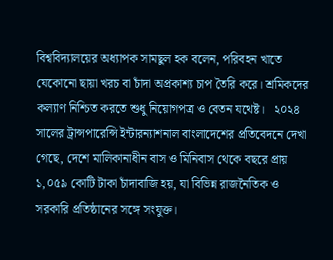বিশ্ববিদ্যালয়ের অধ্যাপক সামছুল হক বলেন, পরিবহন খাতে যেকোনো ছায়া খরচ বা চাঁদা অপ্রকাশ্য চাপ তৈরি করে। শ্রমিকদের কল্যাণ নিশ্চিত করতে শুধু নিয়োগপত্র ও বেতন যথেষ্ট।   ২০২৪ সালের ট্রান্সপারেন্সি ইন্টারন্যাশনাল বাংলাদেশের প্রতিবেদনে দেখা গেছে, দেশে মালিকানাধীন বাস ও মিনিবাস থেকে বছরে প্রায় ১,০৫৯ কোটি টাকা চাঁদাবাজি হয়, যা বিভিন্ন রাজনৈতিক ও সরকারি প্রতিষ্ঠানের সঙ্গে সংযুক্ত।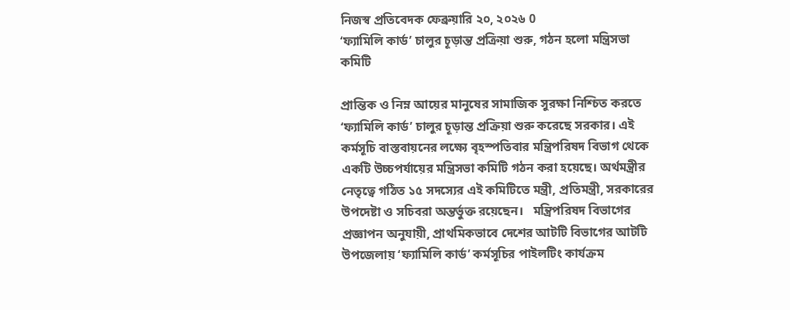নিজস্ব প্রতিবেদক ফেব্রুয়ারি ২০, ২০২৬ 0
‘ফ্যামিলি কার্ড’ চালুর চূড়ান্ত প্রক্রিয়া শুরু, গঠন হলো মন্ত্রিসভা কমিটি

প্রান্তিক ও নিম্ন আয়ের মানুষের সামাজিক সুরক্ষা নিশ্চিত করতে ‘ফ্যামিলি কার্ড’ চালুর চূড়ান্ত প্রক্রিয়া শুরু করেছে সরকার। এই কর্মসূচি বাস্তবায়নের লক্ষ্যে বৃহস্পতিবার মন্ত্রিপরিষদ বিভাগ থেকে একটি উচ্চপর্যায়ের মন্ত্রিসভা কমিটি গঠন করা হয়েছে। অর্থমন্ত্রীর নেতৃত্বে গঠিত ১৫ সদস্যের এই কমিটিতে মন্ত্রী, প্রতিমন্ত্রী, সরকারের উপদেষ্টা ও সচিবরা অন্তর্ভুক্ত রয়েছেন।   মন্ত্রিপরিষদ বিভাগের প্রজ্ঞাপন অনুযায়ী, প্রাথমিকভাবে দেশের আটটি বিভাগের আটটি উপজেলায় ‘ফ্যামিলি কার্ড’ কর্মসূচির পাইলটিং কার্যক্রম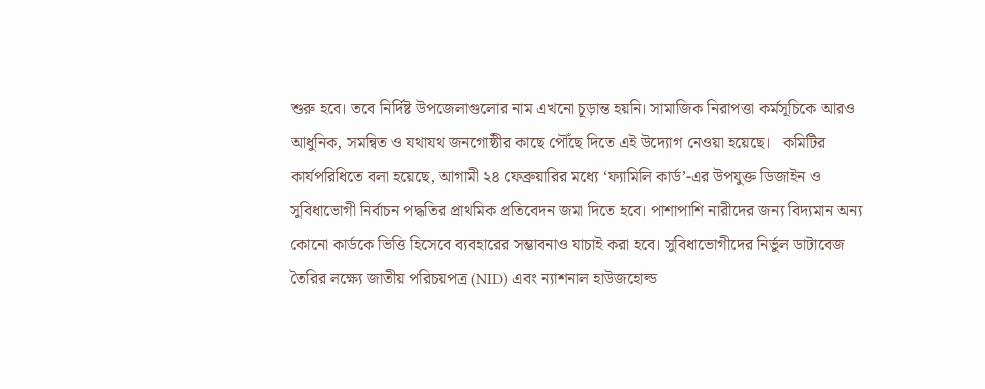শুরু হবে। তবে নির্দিষ্ট উপজেলাগুলোর নাম এখনো চূড়ান্ত হয়নি। সামাজিক নিরাপত্তা কর্মসূচিকে আরও আধুনিক, সমন্বিত ও যথাযথ জনগোষ্ঠীর কাছে পৌঁছে দিতে এই উদ্যোগ নেওয়া হয়েছে।   কমিটির কার্যপরিধিতে বলা হয়েছে, আগামী ২৪ ফেব্রুয়ারির মধ্যে ‘ফ্যামিলি কার্ড’-এর উপযুক্ত ডিজাইন ও সুবিধাভোগী নির্বাচন পদ্ধতির প্রাথমিক প্রতিবেদন জমা দিতে হবে। পাশাপাশি নারীদের জন্য বিদ্যমান অন্য কোনো কার্ডকে ভিত্তি হিসেবে ব্যবহারের সম্ভাবনাও যাচাই করা হবে। সুবিধাভোগীদের নির্ভুল ডাটাবেজ তৈরির লক্ষ্যে জাতীয় পরিচয়পত্র (NID) এবং ন্যাশনাল হাউজহোল্ড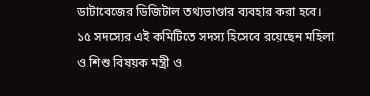ডাটাবেজের ডিজিটাল তথ্যভাণ্ডার ব্যবহার করা হবে।   ১৫ সদস্যের এই কমিটিতে সদস্য হিসেবে রয়েছেন মহিলা ও শিশু বিষয়ক মন্ত্রী ও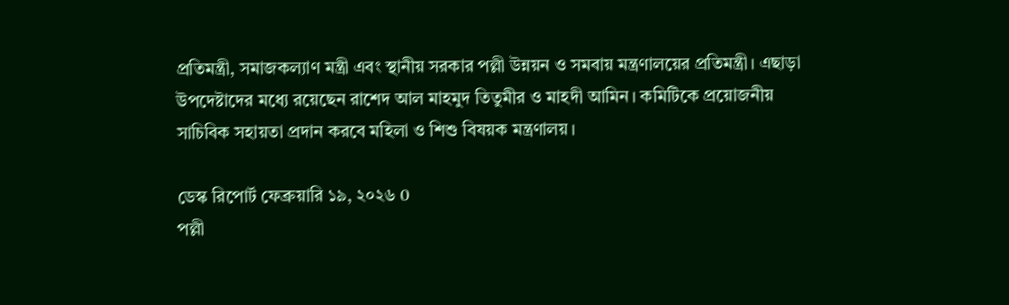প্রতিমন্ত্রী, সমাজকল্যাণ মন্ত্রী এবং স্থানীয় সরকার পল্লী উন্নয়ন ও সমবায় মন্ত্রণালয়ের প্রতিমন্ত্রী। এছাড়া উপদেষ্টাদের মধ্যে রয়েছেন রাশেদ আল মাহমুদ তিতুমীর ও মাহদী আমিন। কমিটিকে প্রয়োজনীয় সাচিবিক সহায়তা প্রদান করবে মহিলা ও শিশু বিষয়ক মন্ত্রণালয়।

ডেস্ক রিপোর্ট ফেব্রুয়ারি ১৯, ২০২৬ 0
পল্লী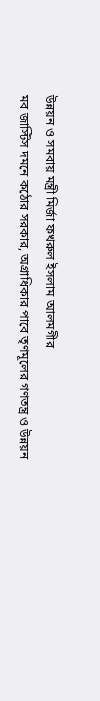উন্নয়ন ও সমবায় মন্ত্রী মির্জা ফখরুল ইসলাম আলমগীর
মব জাস্টিস দমনে কঠোর সরকার, অগ্রাধিকার পাবে তৃণমূলের গণতন্ত্র ও উন্নয়ন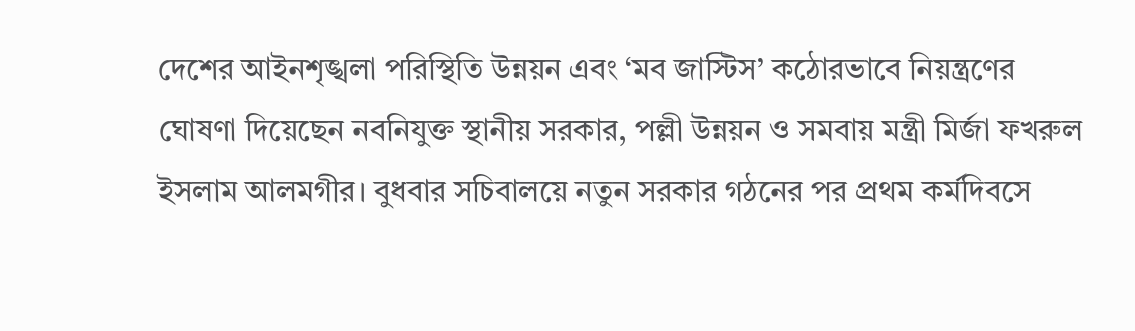দেশের আইনশৃঙ্খলা পরিস্থিতি উন্নয়ন এবং ‘মব জাস্টিস’ কঠোরভাবে নিয়ন্ত্রণের ঘোষণা দিয়েছেন নবনিযুক্ত স্থানীয় সরকার, পল্লী উন্নয়ন ও সমবায় মন্ত্রী মির্জা ফখরুল ইসলাম আলমগীর। বুধবার সচিবালয়ে নতুন সরকার গঠনের পর প্রথম কর্মদিবসে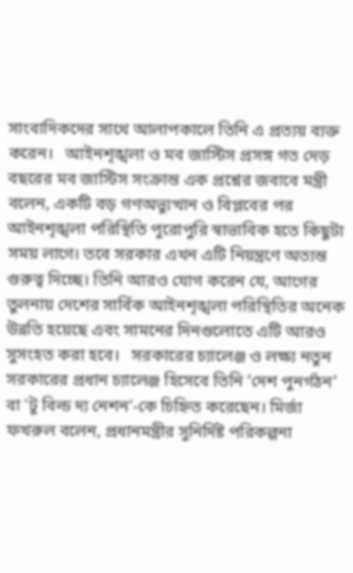সাংবাদিকদের সাথে আলাপকালে তিনি এ প্রত্যয় ব্যক্ত করেন।   আইনশৃঙ্খলা ও মব জাস্টিস প্রসঙ্গ গত দেড় বছরের মব জাস্টিস সংক্রান্ত এক প্রশ্নের জবাবে মন্ত্রী বলেন, একটি বড় গণঅভ্যুত্থান ও বিপ্লবের পর আইনশৃঙ্খলা পরিস্থিতি পুরোপুরি স্বাভাবিক হতে কিছুটা সময় লাগে। তবে সরকার এখন এটি নিয়ন্ত্রণে অত্যন্ত গুরুত্ব দিচ্ছে। তিনি আরও যোগ করেন যে, আগের তুলনায় দেশের সার্বিক আইনশৃঙ্খলা পরিস্থিতির অনেক উন্নতি হয়েছে এবং সামনের দিনগুলোতে এটি আরও সুসংহত করা হবে।   সরকারের চ্যালেঞ্জ ও লক্ষ্য নতুন সরকারের প্রধান চ্যালেঞ্জ হিসেবে তিনি ‘দেশ পুনর্গঠন’ বা 'টু বিল্ড দ্য নেশন'-কে চিহ্নিত করেছেন। মির্জা ফখরুল বলেন, প্রধানমন্ত্রীর সুনির্দিষ্ট পরিকল্পনা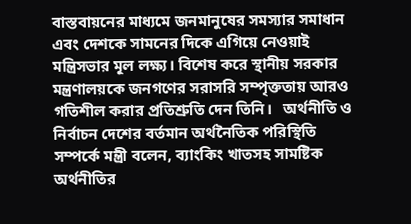বাস্তবায়নের মাধ্যমে জনমানুষের সমস্যার সমাধান এবং দেশকে সামনের দিকে এগিয়ে নেওয়াই মন্ত্রিসভার মূল লক্ষ্য। বিশেষ করে স্থানীয় সরকার মন্ত্রণালয়কে জনগণের সরাসরি সম্পৃক্ততায় আরও গতিশীল করার প্রতিশ্রুতি দেন তিনি।   অর্থনীতি ও নির্বাচন দেশের বর্তমান অর্থনৈতিক পরিস্থিতি সম্পর্কে মন্ত্রী বলেন, ব্যাংকিং খাতসহ সামষ্টিক অর্থনীতির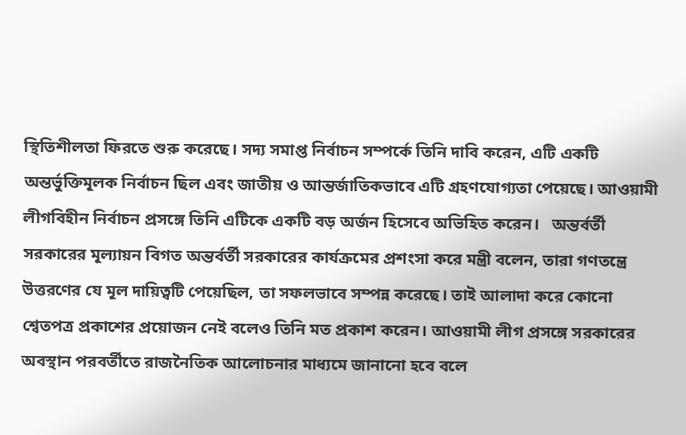স্থিতিশীলতা ফিরতে শুরু করেছে। সদ্য সমাপ্ত নির্বাচন সম্পর্কে তিনি দাবি করেন, এটি একটি অন্তর্ভুক্তিমূলক নির্বাচন ছিল এবং জাতীয় ও আন্তর্জাতিকভাবে এটি গ্রহণযোগ্যতা পেয়েছে। আওয়ামী লীগবিহীন নির্বাচন প্রসঙ্গে তিনি এটিকে একটি বড় অর্জন হিসেবে অভিহিত করেন।   অন্তর্বর্তী সরকারের মূল্যায়ন বিগত অন্তর্বর্তী সরকারের কার্যক্রমের প্রশংসা করে মন্ত্রী বলেন, তারা গণতন্ত্রে উত্তরণের যে মূল দায়িত্বটি পেয়েছিল, তা সফলভাবে সম্পন্ন করেছে। তাই আলাদা করে কোনো শ্বেতপত্র প্রকাশের প্রয়োজন নেই বলেও তিনি মত প্রকাশ করেন। আওয়ামী লীগ প্রসঙ্গে সরকারের অবস্থান পরবর্তীতে রাজনৈতিক আলোচনার মাধ্যমে জানানো হবে বলে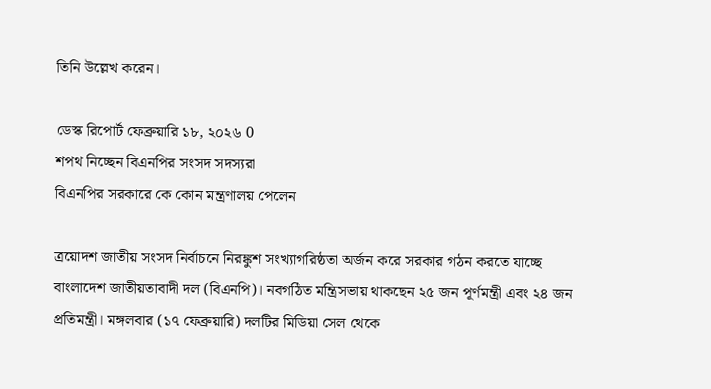তিনি উল্লেখ করেন।

ডেস্ক রিপোর্ট ফেব্রুয়ারি ১৮, ২০২৬ 0
শপথ নিচ্ছেন বিএনপির সংসদ সদস্যরা
বিএনপির সরকারে কে কোন মন্ত্রণালয় পেলেন

ত্রয়োদশ জাতীয় সংসদ নির্বাচনে নিরঙ্কুশ সংখ্যাগরিষ্ঠতা অর্জন করে সরকার গঠন করতে যাচ্ছে বাংলাদেশ জাতীয়তাবাদী দল (বিএনপি)। নবগঠিত মন্ত্রিসভায় থাকছেন ২৫ জন পূর্ণমন্ত্রী এবং ২৪ জন প্রতিমন্ত্রী। মঙ্গলবার (১৭ ফেব্রুয়ারি) দলটির মিডিয়া সেল থেকে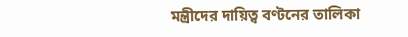মন্ত্রীদের দায়িত্ব বণ্টনের তালিকা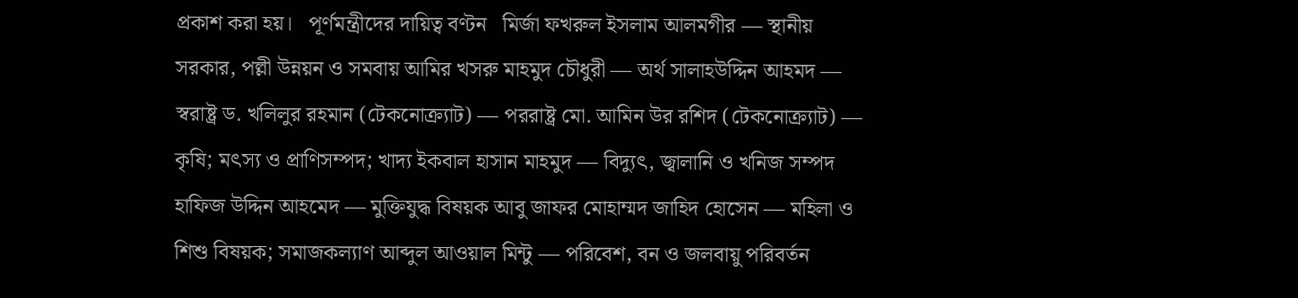প্রকাশ করা হয়।   পূর্ণমন্ত্রীদের দায়িত্ব বণ্টন   মির্জা ফখরুল ইসলাম আলমগীর — স্থানীয় সরকার, পল্লী উন্নয়ন ও সমবায় আমির খসরু মাহমুদ চৌধুরী — অর্থ সালাহউদ্দিন আহমদ — স্বরাষ্ট্র ড. খলিলুর রহমান (টেকনোক্র্যাট) — পররাষ্ট্র মো. আমিন উর রশিদ (টেকনোক্র্যাট) — কৃষি; মৎস্য ও প্রাণিসম্পদ; খাদ্য ইকবাল হাসান মাহমুদ — বিদ্যুৎ, জ্বালানি ও খনিজ সম্পদ হাফিজ উদ্দিন আহমেদ — মুক্তিযুদ্ধ বিষয়ক আবু জাফর মোহাম্মদ জাহিদ হোসেন — মহিলা ও শিশু বিষয়ক; সমাজকল্যাণ আব্দুল আওয়াল মিন্টু — পরিবেশ, বন ও জলবায়ু পরিবর্তন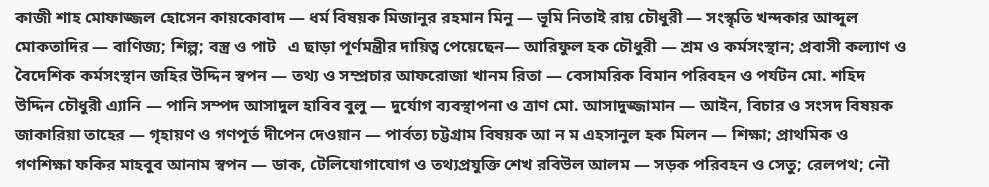কাজী শাহ মোফাজ্জল হোসেন কায়কোবাদ — ধর্ম বিষয়ক মিজানুর রহমান মিনু — ভূমি নিতাই রায় চৌধুরী — সংস্কৃতি খন্দকার আব্দুল মোকতাদির — বাণিজ্য; শিল্প; বস্ত্র ও পাট   এ ছাড়া পূর্ণমন্ত্রীর দায়িত্ব পেয়েছেন— আরিফুল হক চৌধুরী — শ্রম ও কর্মসংস্থান; প্রবাসী কল্যাণ ও বৈদেশিক কর্মসংস্থান জহির উদ্দিন স্বপন — তথ্য ও সম্প্রচার আফরোজা খানম রিতা — বেসামরিক বিমান পরিবহন ও পর্যটন মো. শহিদ উদ্দিন চৌধুরী এ্যানি — পানি সম্পদ আসাদুল হাবিব বুলু — দুর্যোগ ব্যবস্থাপনা ও ত্রাণ মো. আসাদুজ্জামান — আইন, বিচার ও সংসদ বিষয়ক জাকারিয়া তাহের — গৃহায়ণ ও গণপূর্ত দীপেন দেওয়ান — পার্বত্য চট্টগ্রাম বিষয়ক আ ন ম এহসানুল হক মিলন — শিক্ষা; প্রাথমিক ও গণশিক্ষা ফকির মাহবুব আনাম স্বপন — ডাক, টেলিযোগাযোগ ও তথ্যপ্রযুক্তি শেখ রবিউল আলম — সড়ক পরিবহন ও সেতু; রেলপথ; নৌ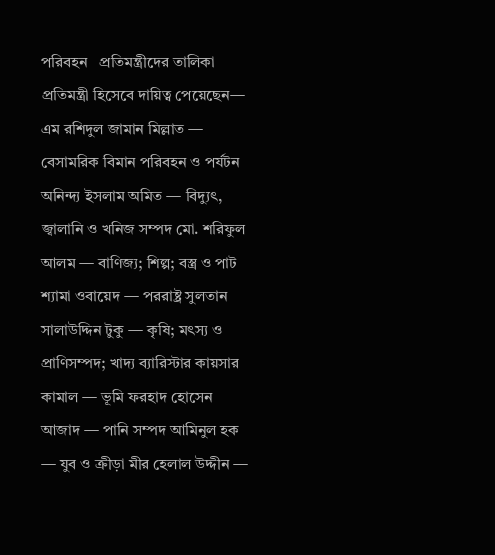পরিবহন   প্রতিমন্ত্রীদের তালিকা প্রতিমন্ত্রী হিসেবে দায়িত্ব পেয়েছেন— এম রশিদুল জামান মিল্লাত — বেসামরিক বিমান পরিবহন ও পর্যটন অনিন্দ্য ইসলাম অমিত — বিদ্যুৎ, জ্বালানি ও খনিজ সম্পদ মো. শরিফুল আলম — বাণিজ্য; শিল্প; বস্ত্র ও পাট শ্যামা ওবায়েদ — পররাষ্ট্র সুলতান সালাউদ্দিন টুকু — কৃষি; মৎস্য ও প্রাণিসম্পদ; খাদ্য ব্যারিস্টার কায়সার কামাল — ভূমি ফরহাদ হোসেন আজাদ — পানি সম্পদ আমিনুল হক — যুব ও ক্রীড়া মীর হেলাল উদ্দীন —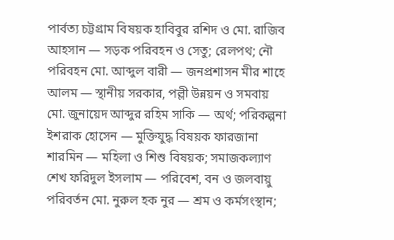পার্বত্য চট্টগ্রাম বিষয়ক হাবিবুর রশিদ ও মো. রাজিব আহসান — সড়ক পরিবহন ও সেতু; রেলপথ; নৌ পরিবহন মো. আব্দুল বারী — জনপ্রশাসন মীর শাহে আলম — স্থানীয় সরকার, পল্লী উন্নয়ন ও সমবায় মো. জুনায়েদ আব্দুর রহিম সাকি — অর্থ; পরিকল্পনা ইশরাক হোসেন — মুক্তিযুদ্ধ বিষয়ক ফারজানা শারমিন — মহিলা ও শিশু বিষয়ক; সমাজকল্যাণ শেখ ফরিদুল ইসলাম — পরিবেশ, বন ও জলবায়ু পরিবর্তন মো. নুরুল হক নুর — শ্রম ও কর্মসংস্থান;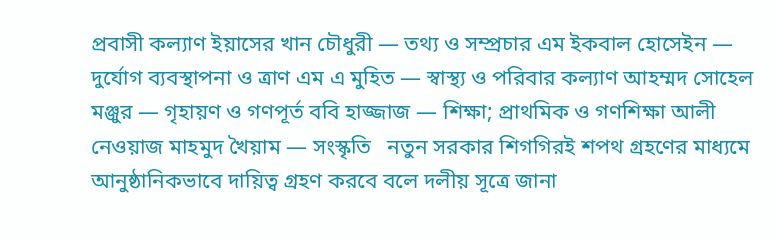প্রবাসী কল্যাণ ইয়াসের খান চৌধুরী — তথ্য ও সম্প্রচার এম ইকবাল হোসেইন — দুর্যোগ ব্যবস্থাপনা ও ত্রাণ এম এ মুহিত — স্বাস্থ্য ও পরিবার কল্যাণ আহম্মদ সোহেল মঞ্জুর — গৃহায়ণ ও গণপূর্ত ববি হাজ্জাজ — শিক্ষা; প্রাথমিক ও গণশিক্ষা আলী নেওয়াজ মাহমুদ খৈয়াম — সংস্কৃতি   নতুন সরকার শিগগিরই শপথ গ্রহণের মাধ্যমে আনুষ্ঠানিকভাবে দায়িত্ব গ্রহণ করবে বলে দলীয় সূত্রে জানা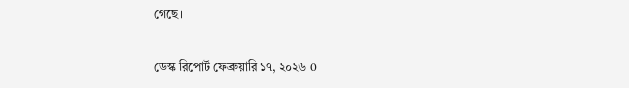গেছে।

ডেস্ক রিপোর্ট ফেব্রুয়ারি ১৭, ২০২৬ 0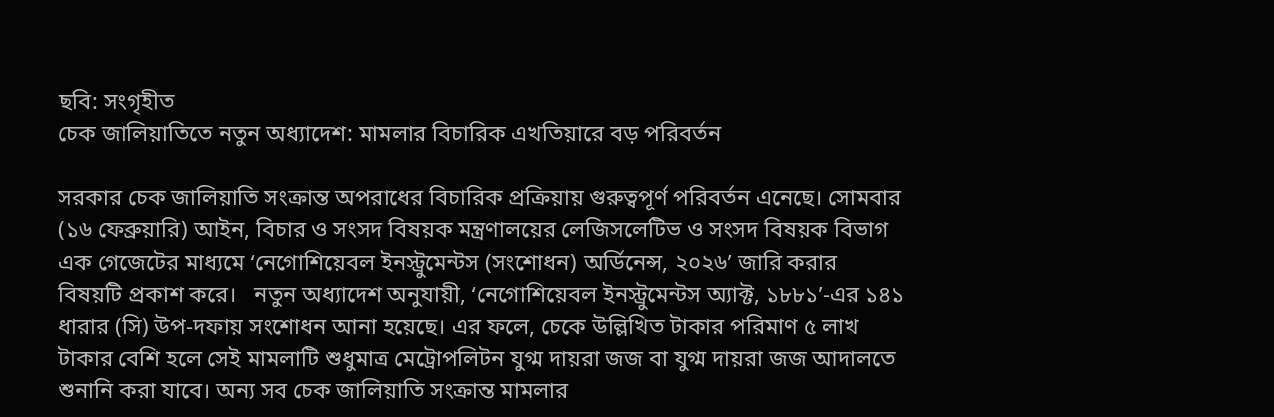ছবি: সংগৃহীত
চেক জালিয়াতিতে নতুন অধ্যাদেশ: মামলার বিচারিক এখতিয়ারে বড় পরিবর্তন

সরকার চেক জালিয়াতি সংক্রান্ত অপরাধের বিচারিক প্রক্রিয়ায় গুরুত্বপূর্ণ পরিবর্তন এনেছে। সোমবার (১৬ ফেব্রুয়ারি) আইন, বিচার ও সংসদ বিষয়ক মন্ত্রণালয়ের লেজিসলেটিভ ও সংসদ বিষয়ক বিভাগ এক গেজেটের মাধ্যমে ‘নেগোশিয়েবল ইনস্ট্রুমেন্টস (সংশোধন) অর্ডিনেন্স, ২০২৬’ জারি করার বিষয়টি প্রকাশ করে।   নতুন অধ্যাদেশ অনুযায়ী, ‘নেগোশিয়েবল ইনস্ট্রুমেন্টস অ্যাক্ট, ১৮৮১’-এর ১৪১ ধারার (সি) উপ-দফায় সংশোধন আনা হয়েছে। এর ফলে, চেকে উল্লিখিত টাকার পরিমাণ ৫ লাখ টাকার বেশি হলে সেই মামলাটি শুধুমাত্র মেট্রোপলিটন যুগ্ম দায়রা জজ বা যুগ্ম দায়রা জজ আদালতে শুনানি করা যাবে। অন্য সব চেক জালিয়াতি সংক্রান্ত মামলার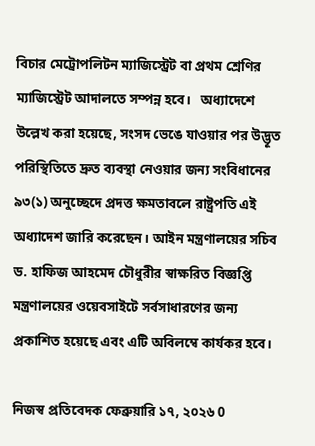বিচার মেট্রোপলিটন ম্যাজিস্ট্রেট বা প্রথম শ্রেণির ম্যাজিস্ট্রেট আদালতে সম্পন্ন হবে।   অধ্যাদেশে উল্লেখ করা হয়েছে, সংসদ ভেঙে যাওয়ার পর উদ্ভূত পরিস্থিতিতে দ্রুত ব্যবস্থা নেওয়ার জন্য সংবিধানের ৯৩(১) অনুচ্ছেদে প্রদত্ত ক্ষমতাবলে রাষ্ট্রপতি এই অধ্যাদেশ জারি করেছেন। আইন মন্ত্রণালয়ের সচিব ড. হাফিজ আহমেদ চৌধুরীর স্বাক্ষরিত বিজ্ঞপ্তি মন্ত্রণালয়ের ওয়েবসাইটে সর্বসাধারণের জন্য প্রকাশিত হয়েছে এবং এটি অবিলম্বে কার্যকর হবে।

নিজস্ব প্রতিবেদক ফেব্রুয়ারি ১৭, ২০২৬ 0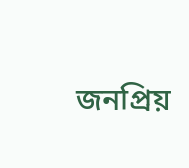জনপ্রিয়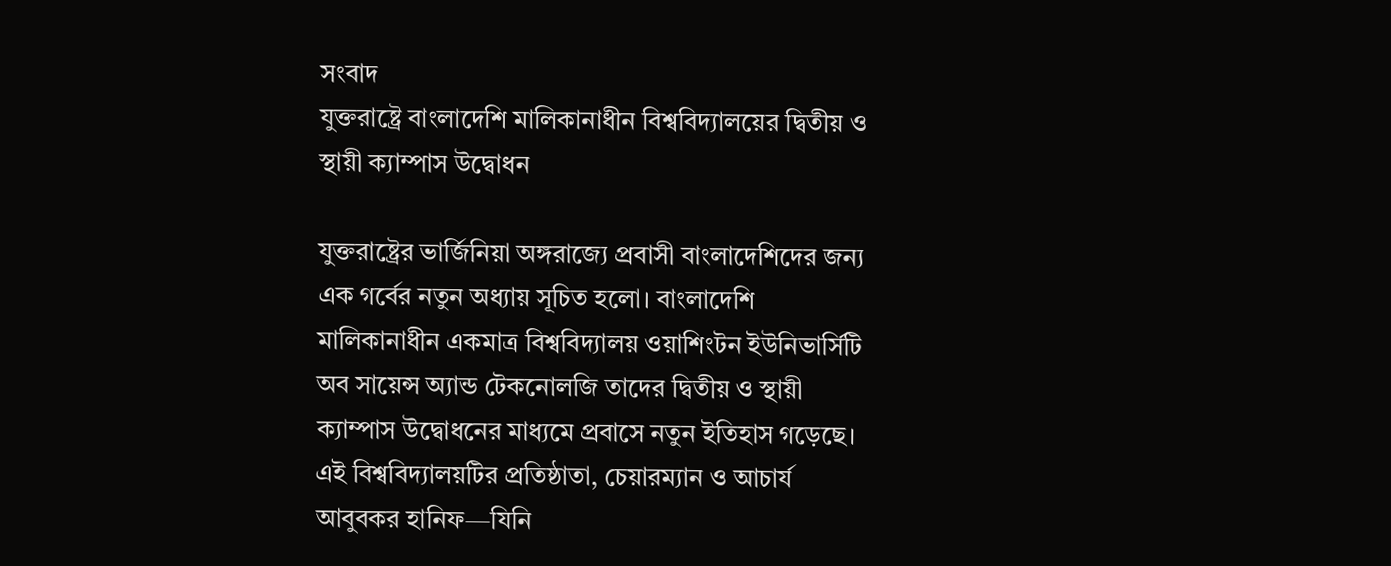সংবাদ
যুক্তরাষ্ট্রে বাংলাদেশি মালিকানাধীন বিশ্ববিদ্যালয়ের দ্বিতীয় ও স্থায়ী ক্যাম্পাস উদ্বোধন

যুক্তরাষ্ট্রের ভার্জিনিয়া অঙ্গরাজ্যে প্রবাসী বাংলাদেশিদের জন্য এক গর্বের নতুন অধ্যায় সূচিত হলো। বাংলাদেশি মালিকানাধীন একমাত্র বিশ্ববিদ্যালয় ওয়াশিংটন ইউনিভার্সিটি অব সায়েন্স অ্যান্ড টেকনোলজি তাদের দ্বিতীয় ও স্থায়ী ক্যাম্পাস উদ্বোধনের মাধ্যমে প্রবাসে নতুন ইতিহাস গড়েছে।   এই বিশ্ববিদ্যালয়টির প্রতিষ্ঠাতা, চেয়ারম্যান ও আচার্য আবুবকর হানিফ—যিনি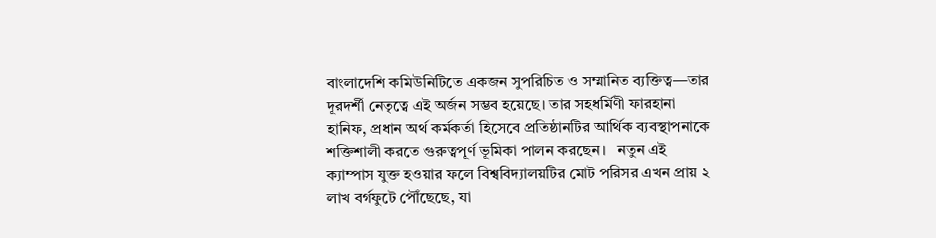বাংলাদেশি কমিউনিটিতে একজন সুপরিচিত ও সম্মানিত ব্যক্তিত্ব—তার দূরদর্শী নেতৃত্বে এই অর্জন সম্ভব হয়েছে। তার সহধর্মিণী ফারহানা হানিফ, প্রধান অর্থ কর্মকর্তা হিসেবে প্রতিষ্ঠানটির আর্থিক ব্যবস্থাপনাকে শক্তিশালী করতে গুরুত্বপূর্ণ ভূমিকা পালন করছেন।   নতুন এই ক্যাম্পাস যুক্ত হওয়ার ফলে বিশ্ববিদ্যালয়টির মোট পরিসর এখন প্রায় ২ লাখ বর্গফুটে পৌঁছেছে, যা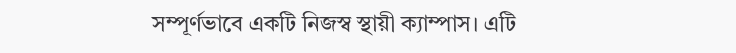সম্পূর্ণভাবে একটি নিজস্ব স্থায়ী ক্যাম্পাস। এটি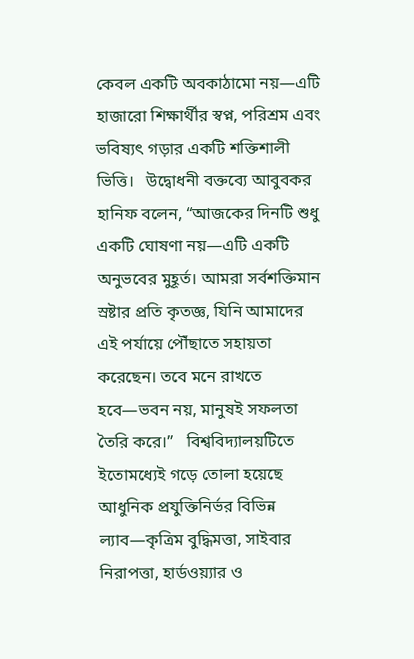কেবল একটি অবকাঠামো নয়—এটি হাজারো শিক্ষার্থীর স্বপ্ন, পরিশ্রম এবং ভবিষ্যৎ গড়ার একটি শক্তিশালী ভিত্তি।   উদ্বোধনী বক্তব্যে আবুবকর হানিফ বলেন, “আজকের দিনটি শুধু একটি ঘোষণা নয়—এটি একটি অনুভবের মুহূর্ত। আমরা সর্বশক্তিমান স্রষ্টার প্রতি কৃতজ্ঞ, যিনি আমাদের এই পর্যায়ে পৌঁছাতে সহায়তা করেছেন। তবে মনে রাখতে হবে—ভবন নয়, মানুষই সফলতা তৈরি করে।”   বিশ্ববিদ্যালয়টিতে ইতোমধ্যেই গড়ে তোলা হয়েছে আধুনিক প্রযুক্তিনির্ভর বিভিন্ন ল্যাব—কৃত্রিম বুদ্ধিমত্তা, সাইবার নিরাপত্তা, হার্ডওয়্যার ও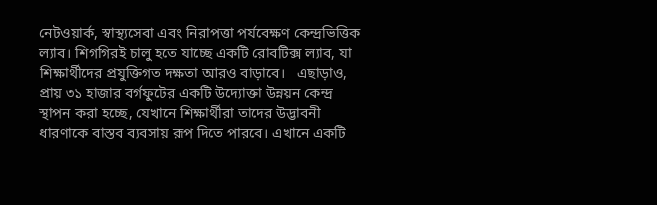নেটওয়ার্ক, স্বাস্থ্যসেবা এবং নিরাপত্তা পর্যবেক্ষণ কেন্দ্রভিত্তিক ল্যাব। শিগগিরই চালু হতে যাচ্ছে একটি রোবটিক্স ল্যাব, যা শিক্ষার্থীদের প্রযুক্তিগত দক্ষতা আরও বাড়াবে।   এছাড়াও, প্রায় ৩১ হাজার বর্গফুটের একটি উদ্যোক্তা উন্নয়ন কেন্দ্র স্থাপন করা হচ্ছে, যেখানে শিক্ষার্থীরা তাদের উদ্ভাবনী ধারণাকে বাস্তব ব্যবসায় রূপ দিতে পারবে। এখানে একটি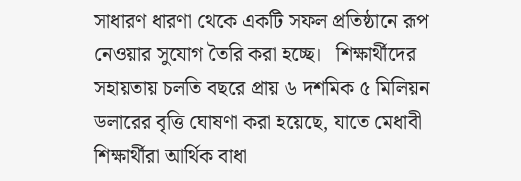সাধারণ ধারণা থেকে একটি সফল প্রতিষ্ঠানে রূপ নেওয়ার সুযোগ তৈরি করা হচ্ছে।   শিক্ষার্থীদের সহায়তায় চলতি বছরে প্রায় ৬ দশমিক ৫ মিলিয়ন ডলারের বৃত্তি ঘোষণা করা হয়েছে, যাতে মেধাবী শিক্ষার্থীরা আর্থিক বাধা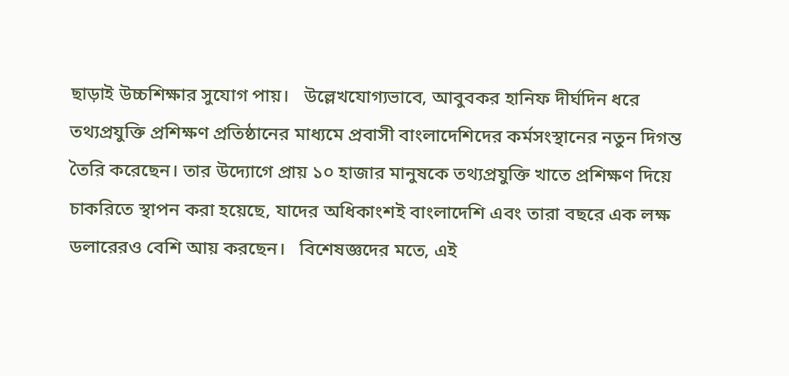ছাড়াই উচ্চশিক্ষার সুযোগ পায়।   উল্লেখযোগ্যভাবে, আবুবকর হানিফ দীর্ঘদিন ধরে তথ্যপ্রযুক্তি প্রশিক্ষণ প্রতিষ্ঠানের মাধ্যমে প্রবাসী বাংলাদেশিদের কর্মসংস্থানের নতুন দিগন্ত তৈরি করেছেন। তার উদ্যোগে প্রায় ১০ হাজার মানুষকে তথ্যপ্রযুক্তি খাতে প্রশিক্ষণ দিয়ে চাকরিতে স্থাপন করা হয়েছে, যাদের অধিকাংশই বাংলাদেশি এবং তারা বছরে এক লক্ষ ডলারেরও বেশি আয় করছেন।   বিশেষজ্ঞদের মতে, এই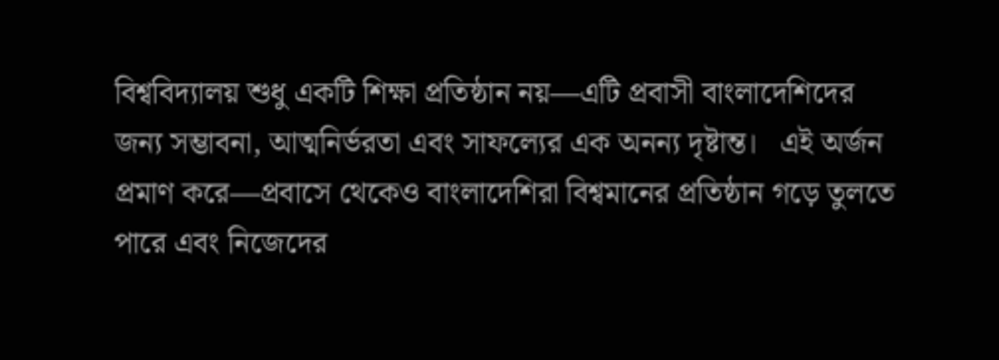বিশ্ববিদ্যালয় শুধু একটি শিক্ষা প্রতিষ্ঠান নয়—এটি প্রবাসী বাংলাদেশিদের জন্য সম্ভাবনা, আত্মনির্ভরতা এবং সাফল্যের এক অনন্য দৃষ্টান্ত।   এই অর্জন প্রমাণ করে—প্রবাসে থেকেও বাংলাদেশিরা বিশ্বমানের প্রতিষ্ঠান গড়ে তুলতে পারে এবং নিজেদের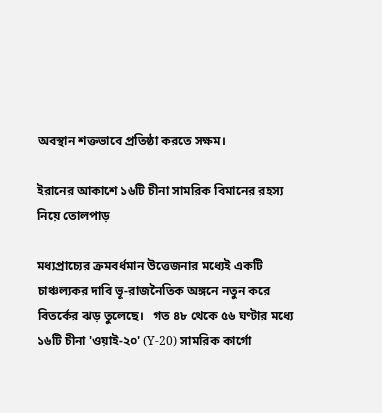অবস্থান শক্তভাবে প্রতিষ্ঠা করতে সক্ষম।

ইরানের আকাশে ১৬টি চীনা সামরিক বিমানের রহস্য নিয়ে তোলপাড়

মধ্যপ্রাচ্যের ক্রমবর্ধমান উত্তেজনার মধ্যেই একটি চাঞ্চল্যকর দাবি ভূ-রাজনৈতিক অঙ্গনে নতুন করে বিতর্কের ঝড় তুলেছে।   গত ৪৮ থেকে ৫৬ ঘণ্টার মধ্যে ১৬টি চীনা 'ওয়াই-২০' (Y-20) সামরিক কার্গো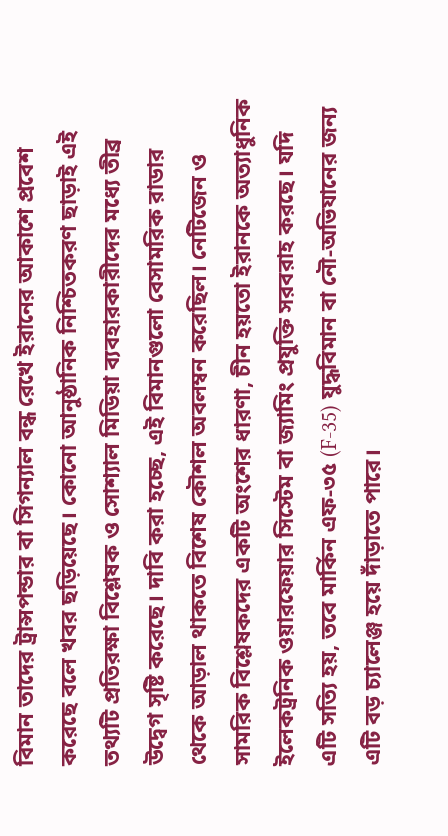বিমান তাদের ট্রান্সপন্ডার বা সিগন্যাল বন্ধ রেখে ইরানের আকাশে প্রবেশ করেছে বলে খবর ছড়িয়েছে। কোনো আনুষ্ঠানিক নিশ্চিতকরণ ছাড়াই এই তথ্যটি প্রতিরক্ষা বিশ্লেষক ও সোশ্যাল মিডিয়া ব্যবহারকারীদের মধ্যে তীব্র উদ্বেগ সৃষ্টি করেছে। দাবি করা হচ্ছে, এই বিমানগুলো বেসামরিক রাডার থেকে আড়াল থাকতে বিশেষ কৌশল অবলম্বন করেছিল। নেটিজেন ও সামরিক বিশ্লেষকদের একটি অংশের ধারণা, চীন হয়তো ইরানকে অত্যাধুনিক ইলেকট্রনিক ওয়ারফেয়ার সিস্টেম বা জ্যামিং প্রযুক্তি সরবরাহ করছে। যদি এটি সত্যি হয়, তবে মার্কিন এফ-৩৫ (F-35) যুদ্ধবিমান বা নৌ-অভিযানের জন্য এটি বড় চ্যালেঞ্জ হয়ে দাঁড়াতে পারে।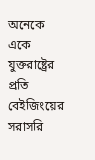অনেকে একে যুক্তরাষ্ট্রের প্রতি বেইজিংয়ের সরাসরি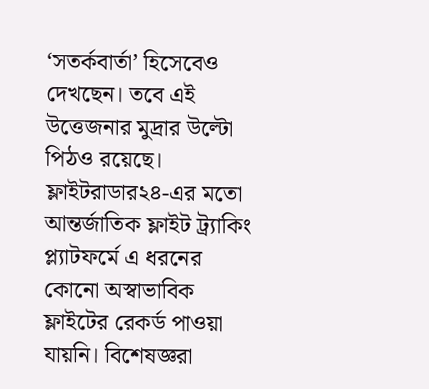‘সতর্কবার্তা’ হিসেবেও দেখছেন। তবে এই উত্তেজনার মুদ্রার উল্টো পিঠও রয়েছে। ফ্লাইটরাডার২৪-এর মতো আন্তর্জাতিক ফ্লাইট ট্র্যাকিং প্ল্যাটফর্মে এ ধরনের কোনো অস্বাভাবিক ফ্লাইটের রেকর্ড পাওয়া যায়নি। বিশেষজ্ঞরা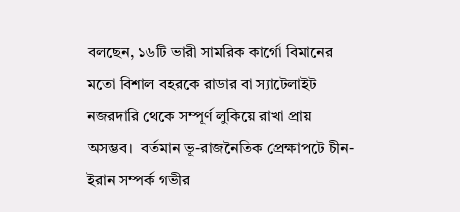বলছেন, ১৬টি ভারী সামরিক কার্গো বিমানের মতো বিশাল বহরকে রাডার বা স্যাটেলাইট নজরদারি থেকে সম্পূর্ণ লুকিয়ে রাখা প্রায় অসম্ভব।  বর্তমান ভূ-রাজনৈতিক প্রেক্ষাপটে চীন-ইরান সম্পর্ক গভীর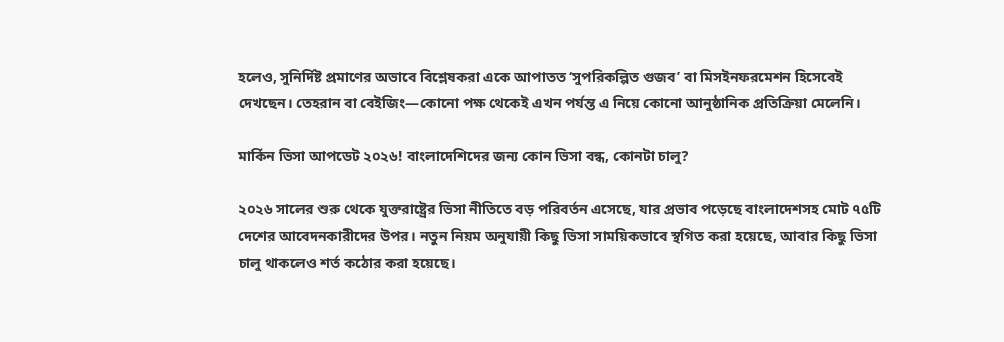হলেও, সুনির্দিষ্ট প্রমাণের অভাবে বিশ্লেষকরা একে আপাতত ‘সুপরিকল্পিত গুজব’ বা মিসইনফরমেশন হিসেবেই দেখছেন। তেহরান বা বেইজিং—কোনো পক্ষ থেকেই এখন পর্যন্ত এ নিয়ে কোনো আনুষ্ঠানিক প্রতিক্রিয়া মেলেনি।

মার্কিন ভিসা আপডেট ২০২৬! বাংলাদেশিদের জন্য কোন ভিসা বন্ধ, কোনটা চালু?

২০২৬ সালের শুরু থেকে যুক্তরাষ্ট্রের ভিসা নীতিতে বড় পরিবর্তন এসেছে, যার প্রভাব পড়েছে বাংলাদেশসহ মোট ৭৫টি দেশের আবেদনকারীদের উপর। নতুন নিয়ম অনুযায়ী কিছু ভিসা সাময়িকভাবে স্থগিত করা হয়েছে, আবার কিছু ভিসা চালু থাকলেও শর্ত কঠোর করা হয়েছে।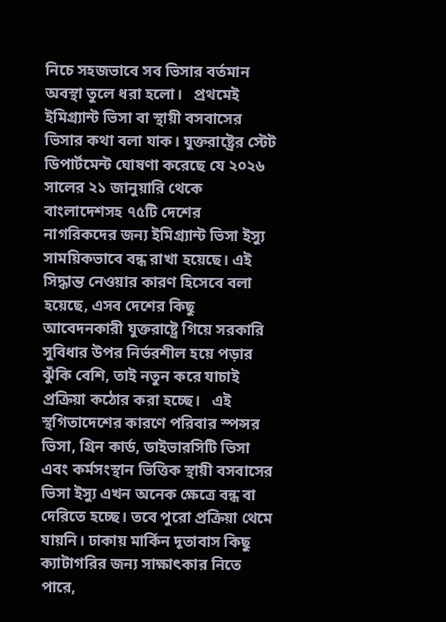নিচে সহজভাবে সব ভিসার বর্তমান অবস্থা তুলে ধরা হলো।   প্রথমেই ইমিগ্র্যান্ট ভিসা বা স্থায়ী বসবাসের ভিসার কথা বলা যাক। যুক্তরাষ্ট্রের স্টেট ডিপার্টমেন্ট ঘোষণা করেছে যে ২০২৬ সালের ২১ জানুয়ারি থেকে বাংলাদেশসহ ৭৫টি দেশের নাগরিকদের জন্য ইমিগ্র্যান্ট ভিসা ইস্যু সাময়িকভাবে বন্ধ রাখা হয়েছে। এই সিদ্ধান্ত নেওয়ার কারণ হিসেবে বলা হয়েছে, এসব দেশের কিছু আবেদনকারী যুক্তরাষ্ট্রে গিয়ে সরকারি সুবিধার উপর নির্ভরশীল হয়ে পড়ার ঝুঁকি বেশি, তাই নতুন করে যাচাই প্রক্রিয়া কঠোর করা হচ্ছে।   এই স্থগিতাদেশের কারণে পরিবার স্পন্সর ভিসা, গ্রিন কার্ড, ডাইভারসিটি ভিসা এবং কর্মসংস্থান ভিত্তিক স্থায়ী বসবাসের ভিসা ইস্যু এখন অনেক ক্ষেত্রে বন্ধ বা দেরিতে হচ্ছে। তবে পুরো প্রক্রিয়া থেমে যায়নি। ঢাকায় মার্কিন দূতাবাস কিছু ক্যাটাগরির জন্য সাক্ষাৎকার নিতে পারে,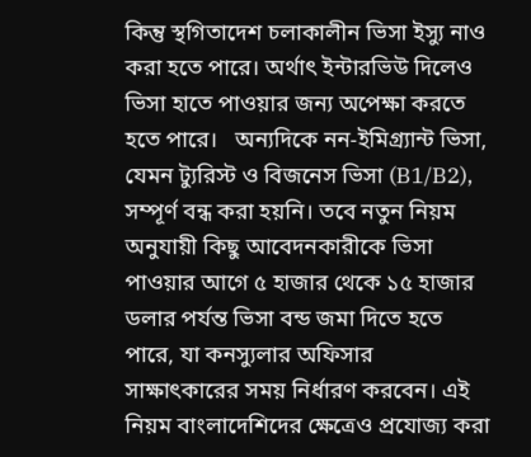কিন্তু স্থগিতাদেশ চলাকালীন ভিসা ইস্যু নাও করা হতে পারে। অর্থাৎ ইন্টারভিউ দিলেও ভিসা হাতে পাওয়ার জন্য অপেক্ষা করতে হতে পারে।   অন্যদিকে নন-ইমিগ্র্যান্ট ভিসা, যেমন ট্যুরিস্ট ও বিজনেস ভিসা (B1/B2), সম্পূর্ণ বন্ধ করা হয়নি। তবে নতুন নিয়ম অনুযায়ী কিছু আবেদনকারীকে ভিসা পাওয়ার আগে ৫ হাজার থেকে ১৫ হাজার ডলার পর্যন্ত ভিসা বন্ড জমা দিতে হতে পারে, যা কনস্যুলার অফিসার সাক্ষাৎকারের সময় নির্ধারণ করবেন। এই নিয়ম বাংলাদেশিদের ক্ষেত্রেও প্রযোজ্য করা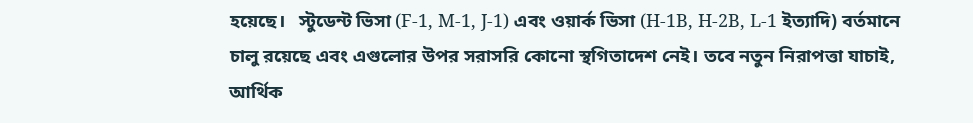হয়েছে।   স্টুডেন্ট ভিসা (F-1, M-1, J-1) এবং ওয়ার্ক ভিসা (H-1B, H-2B, L-1 ইত্যাদি) বর্তমানে চালু রয়েছে এবং এগুলোর উপর সরাসরি কোনো স্থগিতাদেশ নেই। তবে নতুন নিরাপত্তা যাচাই, আর্থিক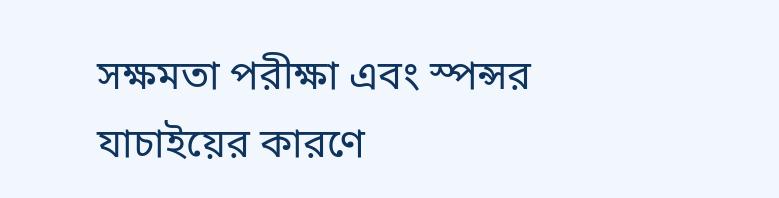সক্ষমতা পরীক্ষা এবং স্পন্সর যাচাইয়ের কারণে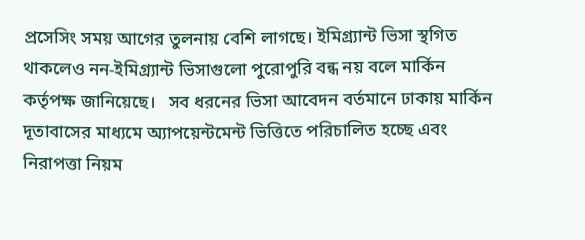প্রসেসিং সময় আগের তুলনায় বেশি লাগছে। ইমিগ্র্যান্ট ভিসা স্থগিত থাকলেও নন-ইমিগ্র্যান্ট ভিসাগুলো পুরোপুরি বন্ধ নয় বলে মার্কিন কর্তৃপক্ষ জানিয়েছে।   সব ধরনের ভিসা আবেদন বর্তমানে ঢাকায় মার্কিন দূতাবাসের মাধ্যমে অ্যাপয়েন্টমেন্ট ভিত্তিতে পরিচালিত হচ্ছে এবং নিরাপত্তা নিয়ম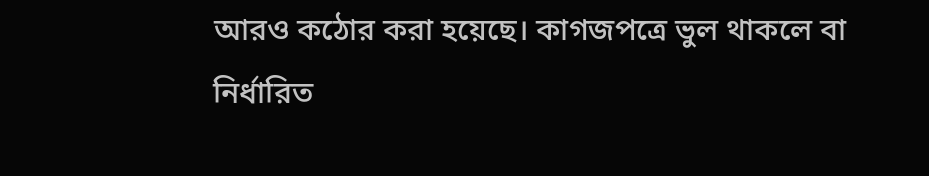আরও কঠোর করা হয়েছে। কাগজপত্রে ভুল থাকলে বা নির্ধারিত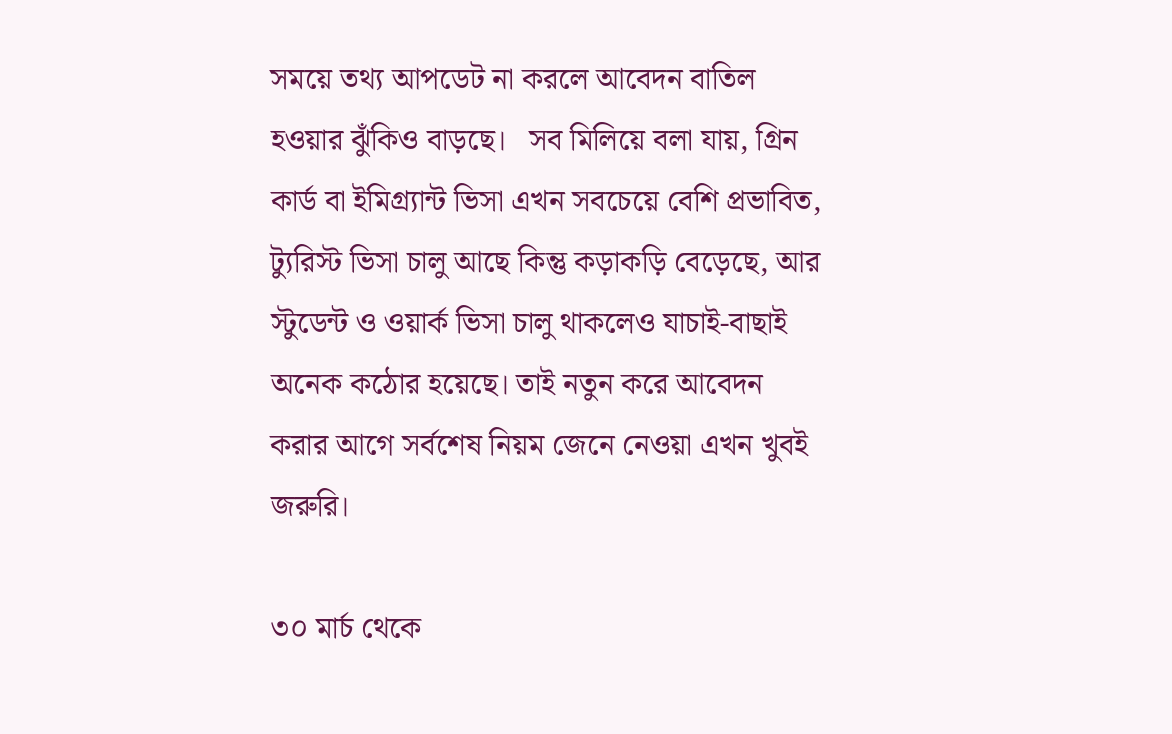সময়ে তথ্য আপডেট না করলে আবেদন বাতিল হওয়ার ঝুঁকিও বাড়ছে।   সব মিলিয়ে বলা যায়, গ্রিন কার্ড বা ইমিগ্র্যান্ট ভিসা এখন সবচেয়ে বেশি প্রভাবিত, ট্যুরিস্ট ভিসা চালু আছে কিন্তু কড়াকড়ি বেড়েছে, আর স্টুডেন্ট ও ওয়ার্ক ভিসা চালু থাকলেও যাচাই-বাছাই অনেক কঠোর হয়েছে। তাই নতুন করে আবেদন করার আগে সর্বশেষ নিয়ম জেনে নেওয়া এখন খুবই জরুরি।

৩০ মার্চ থেকে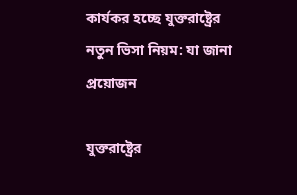কার্যকর হচ্ছে যুক্তরাষ্ট্রের নতুন ভিসা নিয়ম: যা জানা প্রয়োজন

যুক্তরাষ্ট্রের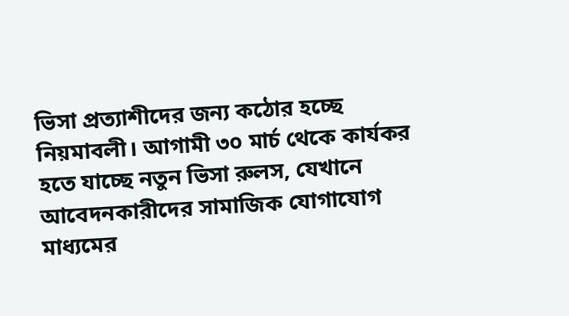ভিসা প্রত্যাশীদের জন্য কঠোর হচ্ছে নিয়মাবলী। আগামী ৩০ মার্চ থেকে কার্যকর হতে যাচ্ছে নতুন ভিসা রুলস, যেখানে আবেদনকারীদের সামাজিক যোগাযোগ মাধ্যমের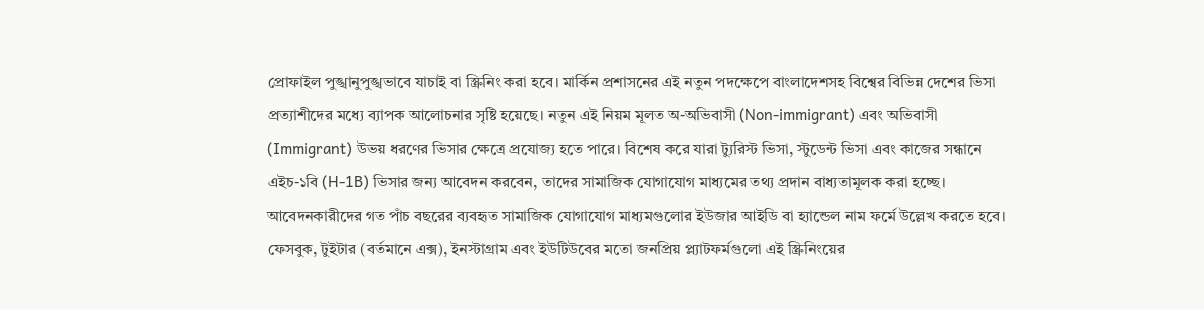প্রোফাইল পুঙ্খানুপুঙ্খভাবে যাচাই বা স্ক্রিনিং করা হবে। মার্কিন প্রশাসনের এই নতুন পদক্ষেপে বাংলাদেশসহ বিশ্বের বিভিন্ন দেশের ভিসা প্রত্যাশীদের মধ্যে ব্যাপক আলোচনার সৃষ্টি হয়েছে। নতুন এই নিয়ম মূলত অ-অভিবাসী (Non-immigrant) এবং অভিবাসী (Immigrant) উভয় ধরণের ভিসার ক্ষেত্রে প্রযোজ্য হতে পারে। বিশেষ করে যারা ট্যুরিস্ট ভিসা, স্টুডেন্ট ভিসা এবং কাজের সন্ধানে এইচ-১বি (H-1B) ভিসার জন্য আবেদন করবেন, তাদের সামাজিক যোগাযোগ মাধ্যমের তথ্য প্রদান বাধ্যতামূলক করা হচ্ছে। আবেদনকারীদের গত পাঁচ বছরের ব্যবহৃত সামাজিক যোগাযোগ মাধ্যমগুলোর ইউজার আইডি বা হ্যান্ডেল নাম ফর্মে উল্লেখ করতে হবে। ফেসবুক, টুইটার (বর্তমানে এক্স), ইনস্টাগ্রাম এবং ইউটিউবের মতো জনপ্রিয় প্ল্যাটফর্মগুলো এই স্ক্রিনিংয়ের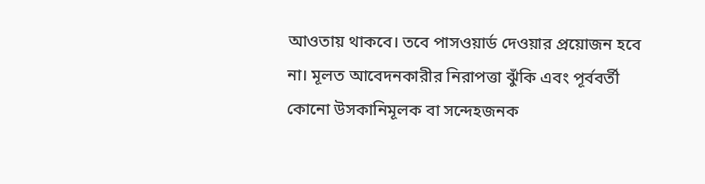আওতায় থাকবে। তবে পাসওয়ার্ড দেওয়ার প্রয়োজন হবে না। মূলত আবেদনকারীর নিরাপত্তা ঝুঁকি এবং পূর্ববর্তী কোনো উসকানিমূলক বা সন্দেহজনক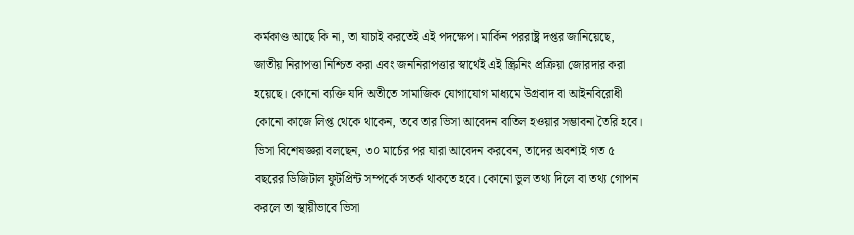কর্মকাণ্ড আছে কি না, তা যাচাই করতেই এই পদক্ষেপ। মার্কিন পররাষ্ট্র দপ্তর জানিয়েছে, জাতীয় নিরাপত্তা নিশ্চিত করা এবং জননিরাপত্তার স্বার্থেই এই স্ক্রিনিং প্রক্রিয়া জোরদার করা হয়েছে। কোনো ব্যক্তি যদি অতীতে সামাজিক যোগাযোগ মাধ্যমে উগ্রবাদ বা আইনবিরোধী কোনো কাজে লিপ্ত থেকে থাকেন, তবে তার ভিসা আবেদন বাতিল হওয়ার সম্ভাবনা তৈরি হবে। ভিসা বিশেষজ্ঞরা বলছেন, ৩০ মার্চের পর যারা আবেদন করবেন, তাদের অবশ্যই গত ৫ বছরের ডিজিটাল ফুটপ্রিন্ট সম্পর্কে সতর্ক থাকতে হবে। কোনো ভুল তথ্য দিলে বা তথ্য গোপন করলে তা স্থায়ীভাবে ভিসা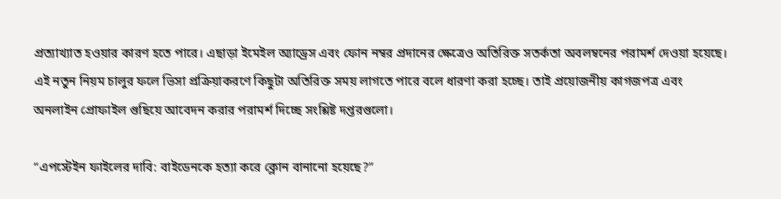প্রত্যাখ্যাত হওয়ার কারণ হতে পারে। এছাড়া ইমেইল অ্যাড্রেস এবং ফোন নম্বর প্রদানের ক্ষেত্রেও অতিরিক্ত সতর্কতা অবলম্বনের পরামর্শ দেওয়া হয়েছে। এই নতুন নিয়ম চালুর ফলে ভিসা প্রক্রিয়াকরণে কিছুটা অতিরিক্ত সময় লাগতে পারে বলে ধারণা করা হচ্ছে। তাই প্রয়োজনীয় কাগজপত্র এবং অনলাইন প্রোফাইল গুছিয়ে আবেদন করার পরামর্শ দিচ্ছে সংশ্লিষ্ট দপ্তরগুলো।

“এপস্টেইন ফাইলের দাবি: বাইডেনকে হত্যা করে ক্লোন বানানো হয়েছে?”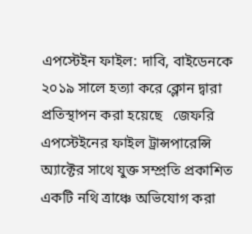এপস্টেইন ফাইল: দাবি, বাইডেনকে ২০১৯ সালে হত্যা করে ক্লোন দ্বারা প্রতিস্থাপন করা হয়েছে   জেফরি এপস্টেইনের ফাইল ট্রান্সপারেন্সি অ্যাক্টের সাথে যুক্ত সম্প্রতি প্রকাশিত একটি নথি ত্রাঞ্চে অভিযোগ করা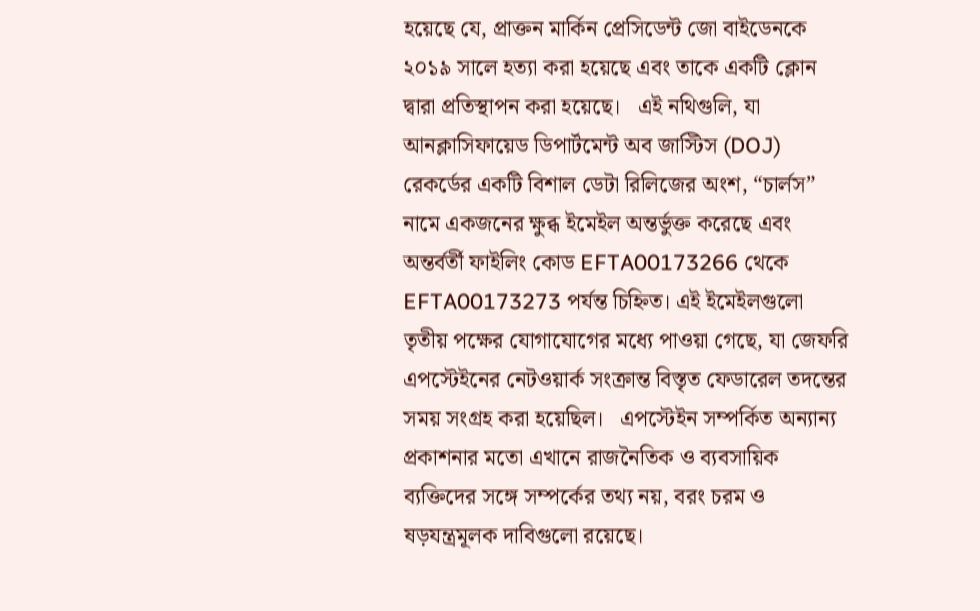হয়েছে যে, প্রাক্তন মার্কিন প্রেসিডেন্ট জো বাইডেনকে ২০১৯ সালে হত্যা করা হয়েছে এবং তাকে একটি ক্লোন দ্বারা প্রতিস্থাপন করা হয়েছে।   এই নথিগুলি, যা আনক্লাসিফায়েড ডিপার্টমেন্ট অব জাস্টিস (DOJ) রেকর্ডের একটি বিশাল ডেটা রিলিজের অংশ, “চার্লস” নামে একজনের ক্ষুব্ধ ইমেইল অন্তর্ভুক্ত করেছে এবং অন্তর্বর্তী ফাইলিং কোড EFTA00173266 থেকে EFTA00173273 পর্যন্ত চিহ্নিত। এই ইমেইলগুলো তৃতীয় পক্ষের যোগাযোগের মধ্যে পাওয়া গেছে, যা জেফরি এপস্টেইনের নেটওয়ার্ক সংক্রান্ত বিস্তৃত ফেডারেল তদন্তের সময় সংগ্রহ করা হয়েছিল।   এপস্টেইন সম্পর্কিত অন্যান্য প্রকাশনার মতো এখানে রাজনৈতিক ও ব্যবসায়িক ব্যক্তিদের সঙ্গে সম্পর্কের তথ্য নয়, বরং চরম ও ষড়যন্ত্রমূলক দাবিগুলো রয়েছে।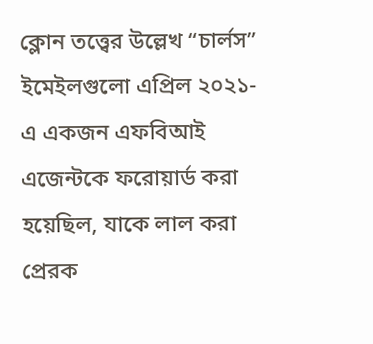ক্লোন তত্ত্বের উল্লেখ “চার্লস” ইমেইলগুলো এপ্রিল ২০২১-এ একজন এফবিআই এজেন্টকে ফরোয়ার্ড করা হয়েছিল, যাকে লাল করা প্রেরক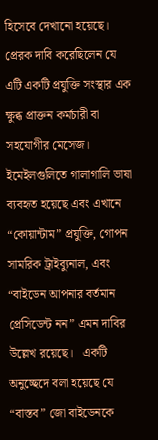হিসেবে দেখানো হয়েছে। প্রেরক দাবি করেছিলেন যে এটি একটি প্রযুক্তি সংস্থার এক ক্ষুব্ধ প্রাক্তন কর্মচারী বা সহযোগীর মেসেজ। ইমেইলগুলিতে গালাগালি ভাষা ব্যবহৃত হয়েছে এবং এখানে “কোয়ান্টাম” প্রযুক্তি, গোপন সামরিক ট্রাইব্যুনাল, এবং “বাইডেন আপনার বর্তমান প্রেসিডেন্ট নন” এমন দাবির উল্লেখ রয়েছে।   একটি অনুচ্ছেদে বলা হয়েছে যে “বাস্তব” জো বাইডেনকে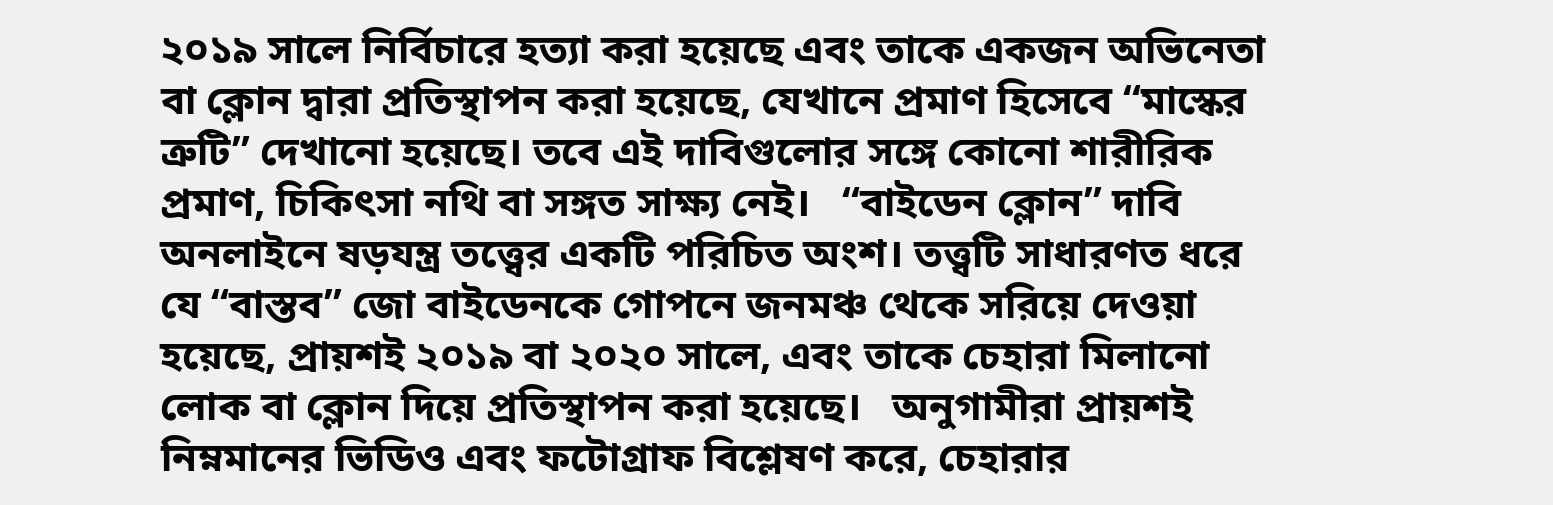২০১৯ সালে নির্বিচারে হত্যা করা হয়েছে এবং তাকে একজন অভিনেতা বা ক্লোন দ্বারা প্রতিস্থাপন করা হয়েছে, যেখানে প্রমাণ হিসেবে “মাস্কের ত্রুটি” দেখানো হয়েছে। তবে এই দাবিগুলোর সঙ্গে কোনো শারীরিক প্রমাণ, চিকিৎসা নথি বা সঙ্গত সাক্ষ্য নেই।   “বাইডেন ক্লোন” দাবি অনলাইনে ষড়যন্ত্র তত্ত্বের একটি পরিচিত অংশ। তত্ত্বটি সাধারণত ধরে যে “বাস্তব” জো বাইডেনকে গোপনে জনমঞ্চ থেকে সরিয়ে দেওয়া হয়েছে, প্রায়শই ২০১৯ বা ২০২০ সালে, এবং তাকে চেহারা মিলানো লোক বা ক্লোন দিয়ে প্রতিস্থাপন করা হয়েছে।   অনুগামীরা প্রায়শই নিম্নমানের ভিডিও এবং ফটোগ্রাফ বিশ্লেষণ করে, চেহারার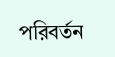পরিবর্তন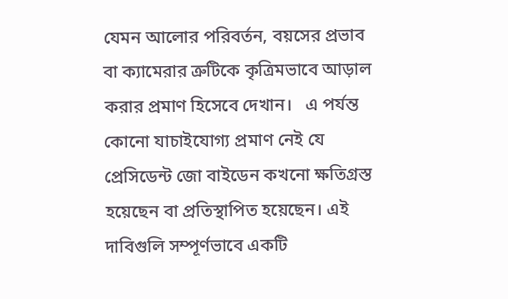যেমন আলোর পরিবর্তন, বয়সের প্রভাব বা ক্যামেরার ত্রুটিকে কৃত্রিমভাবে আড়াল করার প্রমাণ হিসেবে দেখান।   এ পর্যন্ত কোনো যাচাইযোগ্য প্রমাণ নেই যে প্রেসিডেন্ট জো বাইডেন কখনো ক্ষতিগ্রস্ত হয়েছেন বা প্রতিস্থাপিত হয়েছেন। এই দাবিগুলি সম্পূর্ণভাবে একটি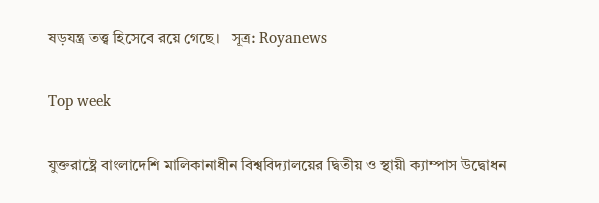ষড়যন্ত্র তত্ত্ব হিসেবে রয়ে গেছে।   সূত্র: Royanews

Top week

যুক্তরাষ্ট্রে বাংলাদেশি মালিকানাধীন বিশ্ববিদ্যালয়ের দ্বিতীয় ও স্থায়ী ক্যাম্পাস উদ্বোধন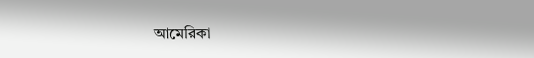আমেরিকা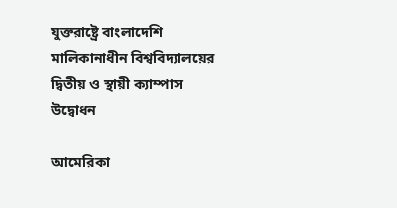যুক্তরাষ্ট্রে বাংলাদেশি মালিকানাধীন বিশ্ববিদ্যালয়ের দ্বিতীয় ও স্থায়ী ক্যাম্পাস উদ্বোধন

আমেরিকা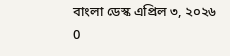বাংলা ডেস্ক এপ্রিল ৩, ২০২৬ 0